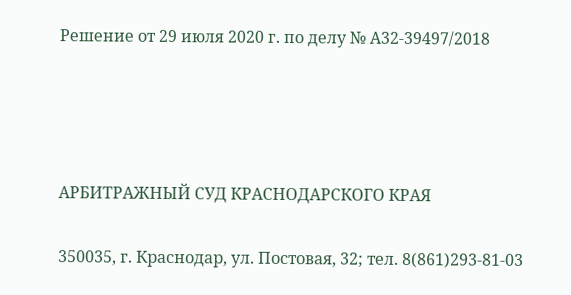Решение от 29 июля 2020 г. по делу № А32-39497/2018




АРБИТРАЖНЫЙ СУД КРАСНОДАРСКОГО КРАЯ

350035, г. Краснодар, ул. Постовая, 32; тел. 8(861)293-81-03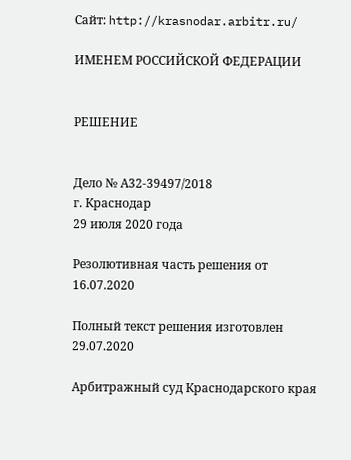Сайт: http://krasnodar.arbitr.ru/

ИМЕНЕМ РОССИЙСКОЙ ФЕДЕРАЦИИ


РЕШЕНИЕ


Дело № А32-39497/2018
г. Краснодар
29 июля 2020 года

Резолютивная часть решения от 16.07.2020

Полный текст решения изготовлен 29.07.2020

Арбитражный суд Краснодарского края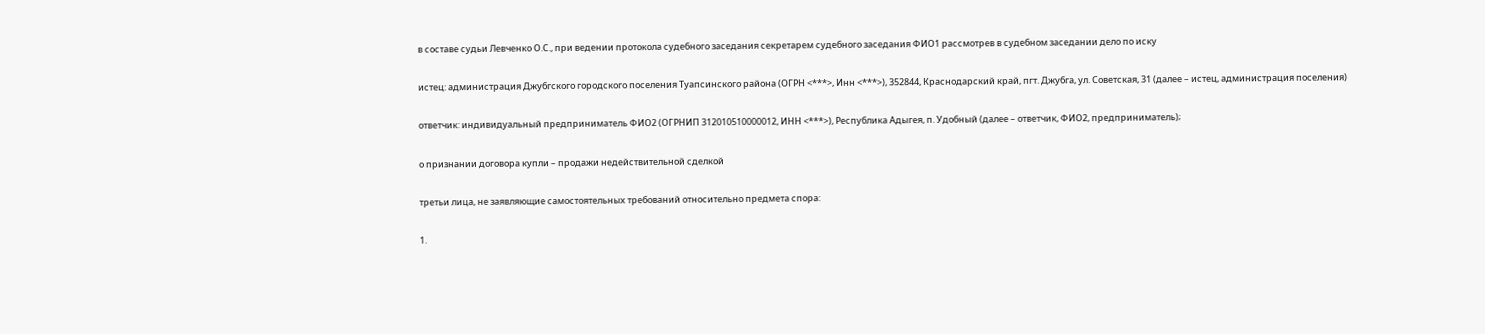в составе судьи Левченко О.С., при ведении протокола судебного заседания секретарем судебного заседания ФИО1 рассмотрев в судебном заседании дело по иску

истец: администрация Джубгского городского поселения Туапсинского района (ОГРН <***>, Инн <***>), 352844, Краснодарский край, пгт. Джубга, ул. Советская, 31 (далее – истец, администрация поселения)

ответчик: индивидуальный предприниматель ФИО2 (ОГРНИП 312010510000012, ИНН <***>), Республика Адыгея, п. Удобный (далее – ответчик, ФИО2, предприниматель);

о признании договора купли – продажи недействительной сделкой

третьи лица, не заявляющие самостоятельных требований относительно предмета спора:

1.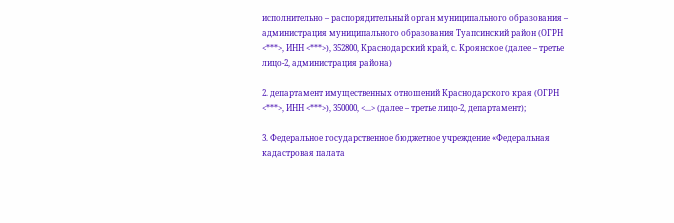исполнительно – распорядительный орган муниципального образования – администрация муниципального образования Туапсинский район (ОГРН <***>, ИНН <***>), 352800, Краснодарский край, с. Кроянское (далее – третье лицо-2, администрация района)

2. департамент имущественных отношений Краснодарского края (ОГРН <***>, ИНН <***>), 350000, <...> (далее – третье лицо-2, департамент);

3. Федеральное государственное бюджетное учреждение «Федеральная кадастровая палата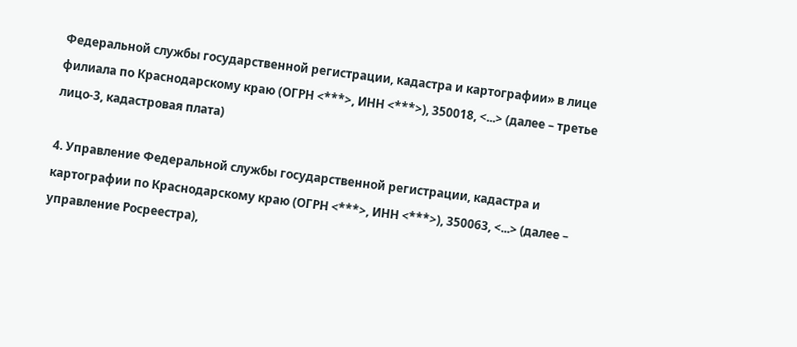Федеральной службы государственной регистрации, кадастра и картографии» в лице филиала по Краснодарскому краю (ОГРН <***>, ИНН <***>), 350018, <...> (далее – третье лицо-3, кадастровая плата)

4. Управление Федеральной службы государственной регистрации, кадастра и картографии по Краснодарскому краю (ОГРН <***>, ИНН <***>), 350063, <...> (далее – управление Росреестра),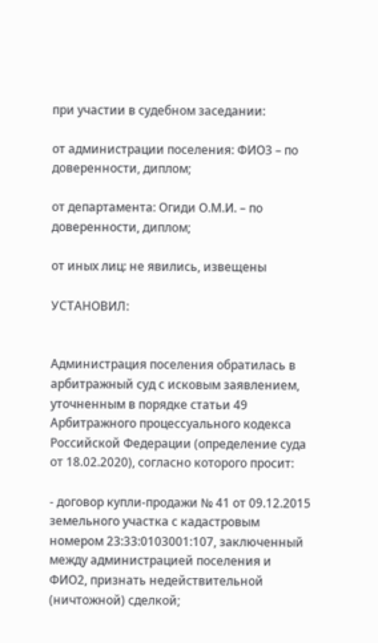при участии в судебном заседании:

от администрации поселения: ФИО3 – по доверенности, диплом;

от департамента: Огиди О.М.И. – по доверенности, диплом;

от иных лиц: не явились, извещены

УСТАНОВИЛ:


Администрация поселения обратилась в арбитражный суд с исковым заявлением, уточненным в порядке статьи 49 Арбитражного процессуального кодекса Российской Федерации (определение суда от 18.02.2020), согласно которого просит:

- договор купли-продажи № 41 от 09.12.2015 земельного участка с кадастровым номером 23:33:0103001:107, заключенный между администрацией поселения и ФИО2, признать недействительной (ничтожной) сделкой;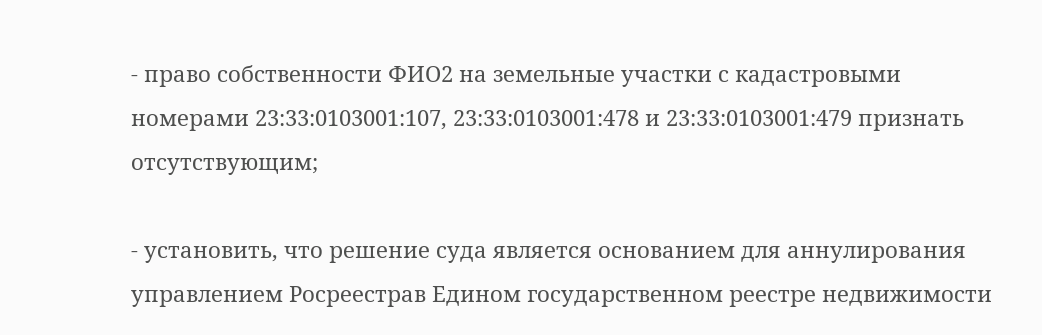- право собственности ФИО2 на земельные участки с кадастровыми номерами 23:33:0103001:107, 23:33:0103001:478 и 23:33:0103001:479 признать отсутствующим;

- установить, что решение суда является основанием для аннулирования управлением Росреестрав Едином государственном реестре недвижимости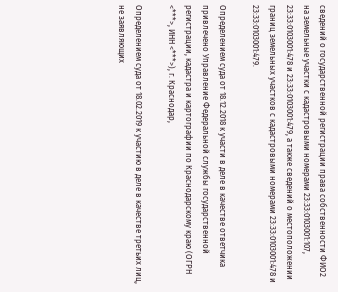сведений о государственной регистрации права собственности ФИО2 на земельные участки с кадастровыми номерами 23:33:0103001:107, 23:33:0103001:478 и 23:33:0103001:479, а также сведений о местоположении границ земельных участков с кадастровыми номерами 23:33:0103001:478 и 23:33:0103001:479.

Определением суда от 18.12.2018 к участи в деле в качестве ответчика привлечено Управление Федеральной службы государственной регистрации, кадастра и картографии по Краснодарскому краю (ОГРН <***>, ИНН <***>), г. Краснодар,

Определением суда от 18.02.2019 к участию в деле в качестве третьих лиц, не заявляющих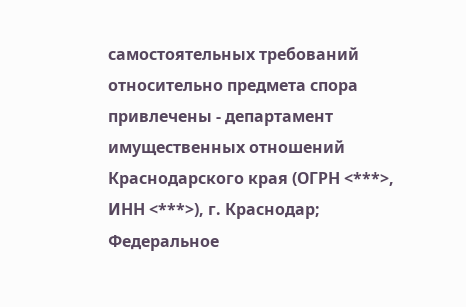самостоятельных требований относительно предмета спора привлечены - департамент имущественных отношений Краснодарского края (ОГРН <***>, ИНН <***>), г. Краснодар; Федеральное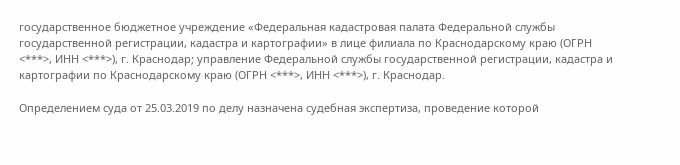государственное бюджетное учреждение «Федеральная кадастровая палата Федеральной службы государственной регистрации, кадастра и картографии» в лице филиала по Краснодарскому краю (ОГРН <***>, ИНН <***>), г. Краснодар; управление Федеральной службы государственной регистрации, кадастра и картографии по Краснодарскому краю (ОГРН <***>, ИНН <***>), г. Краснодар.

Определением суда от 25.03.2019 по делу назначена судебная экспертиза, проведение которой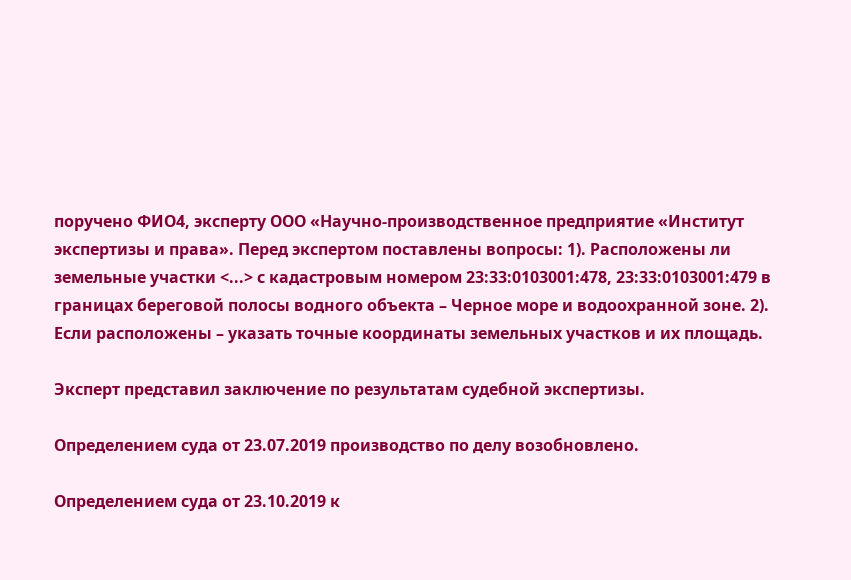поручено ФИО4, эксперту ООО «Научно-производственное предприятие «Институт экспертизы и права». Перед экспертом поставлены вопросы: 1). Расположены ли земельные участки <...> с кадастровым номером 23:33:0103001:478, 23:33:0103001:479 в границах береговой полосы водного объекта – Черное море и водоохранной зоне. 2). Если расположены – указать точные координаты земельных участков и их площадь.

Эксперт представил заключение по результатам судебной экспертизы.

Определением суда от 23.07.2019 производство по делу возобновлено.

Определением суда от 23.10.2019 к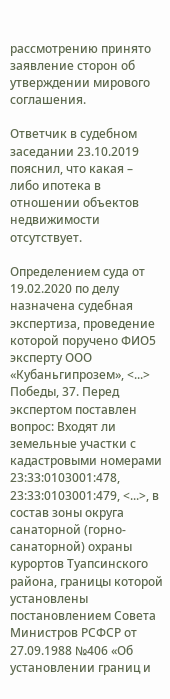рассмотрению принято заявление сторон об утверждении мирового соглашения.

Ответчик в судебном заседании 23.10.2019 пояснил, что какая – либо ипотека в отношении объектов недвижимости отсутствует.

Определением суда от 19.02.2020 по делу назначена судебная экспертиза, проведение которой поручено ФИО5 эксперту ООО «Кубаньгипрозем», <...> Победы, 37. Перед экспертом поставлен вопрос: Входят ли земельные участки с кадастровыми номерами 23:33:0103001:478, 23:33:0103001:479, <...>, в состав зоны округа санаторной (горно-санаторной) охраны курортов Туапсинского района, границы которой установлены постановлением Совета Министров РСФСР от 27.09.1988 №406 «Об установлении границ и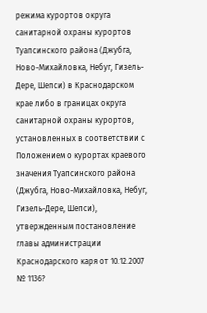режима курортов округа санитарной охраны курортов Туапсинского района (Джубга, Ново-Михайловка, Небуг, Гизель-Дере, Шепси) в Краснодарском крае либо в границах округа санитарной охраны курортов, установленных в соответствии с Положением о курортах краевого значения Туапсинского района (Джубга, Ново-Михайловка, Небуг, Гизель-Дере, Шепси), утвержденным постановление главы администрации Краснодарского каря от 10.12.2007 № 1136?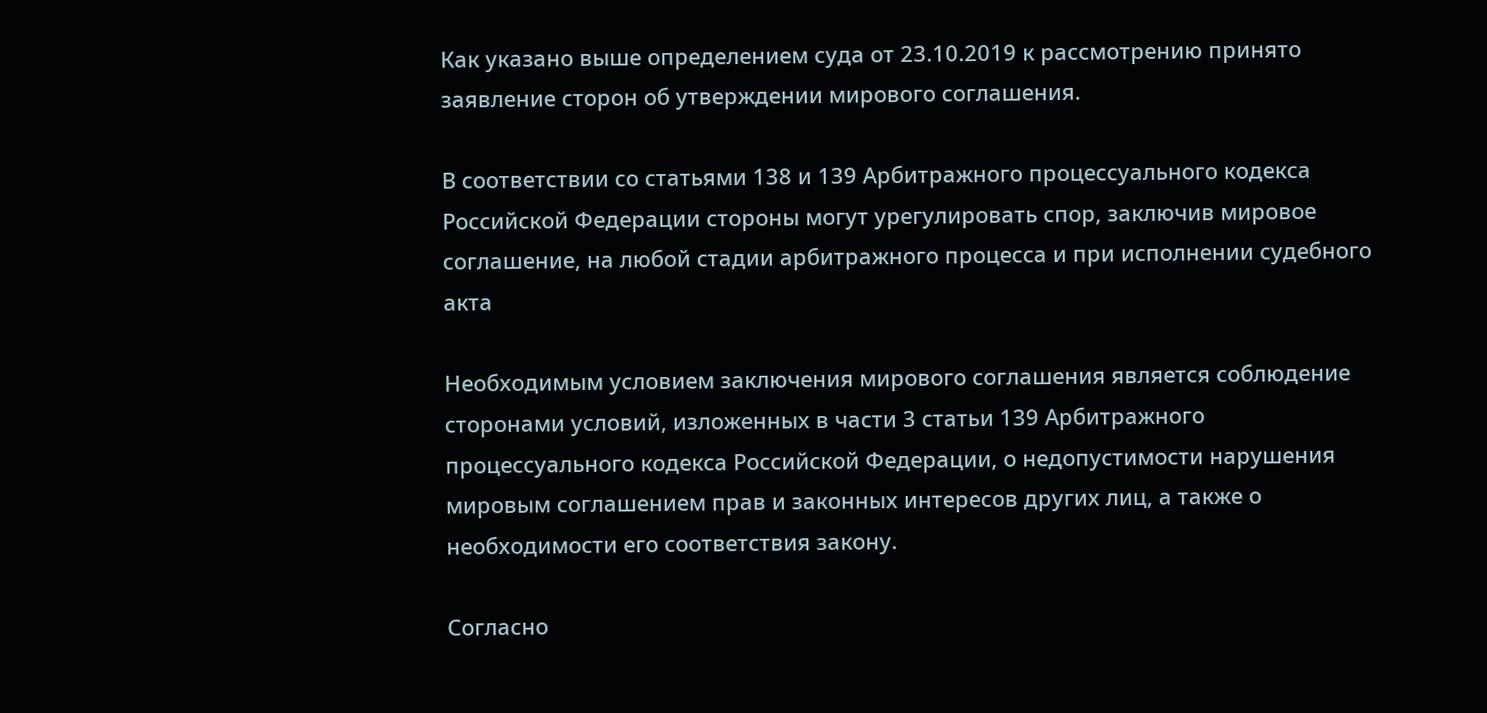Как указано выше определением суда от 23.10.2019 к рассмотрению принято заявление сторон об утверждении мирового соглашения.

В соответствии со статьями 138 и 139 Арбитражного процессуального кодекса Российской Федерации стороны могут урегулировать спор, заключив мировое соглашение, на любой стадии арбитражного процесса и при исполнении судебного акта

Необходимым условием заключения мирового соглашения является соблюдение сторонами условий, изложенных в части 3 статьи 139 Арбитражного процессуального кодекса Российской Федерации, о недопустимости нарушения мировым соглашением прав и законных интересов других лиц, а также о необходимости его соответствия закону.

Согласно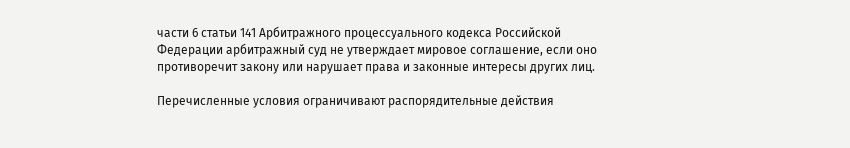части 6 статьи 141 Арбитражного процессуального кодекса Российской Федерации арбитражный суд не утверждает мировое соглашение, если оно противоречит закону или нарушает права и законные интересы других лиц.

Перечисленные условия ограничивают распорядительные действия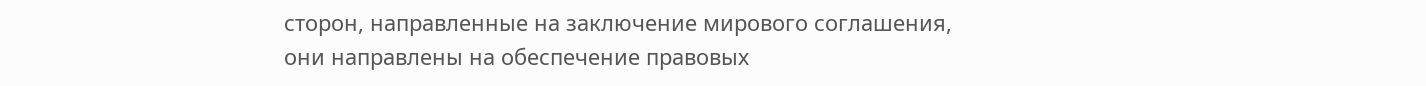сторон, направленные на заключение мирового соглашения, они направлены на обеспечение правовых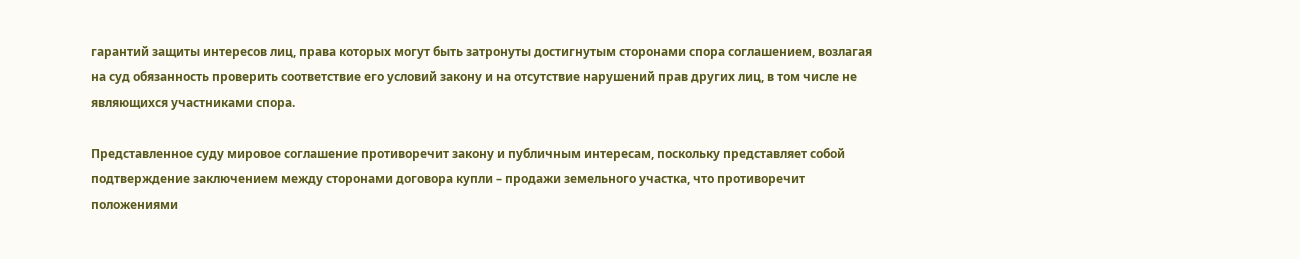гарантий защиты интересов лиц, права которых могут быть затронуты достигнутым сторонами спора соглашением, возлагая на суд обязанность проверить соответствие его условий закону и на отсутствие нарушений прав других лиц, в том числе не являющихся участниками спора.

Представленное суду мировое соглашение противоречит закону и публичным интересам, поскольку представляет собой подтверждение заключением между сторонами договора купли – продажи земельного участка, что противоречит положениями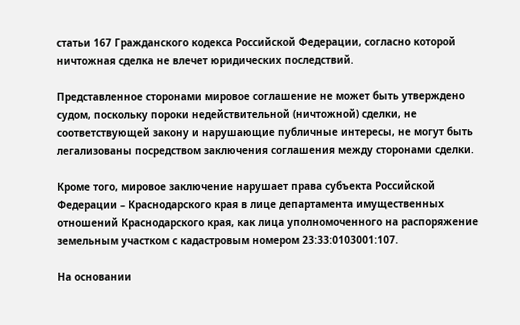статьи 167 Гражданского кодекса Российской Федерации, согласно которой ничтожная сделка не влечет юридических последствий.

Представленное сторонами мировое соглашение не может быть утверждено судом, поскольку пороки недействительной (ничтожной) сделки, не соответствующей закону и нарушающие публичные интересы, не могут быть легализованы посредством заключения соглашения между сторонами сделки.

Кроме того, мировое заключение нарушает права субъекта Российской Федерации – Краснодарского края в лице департамента имущественных отношений Краснодарского края, как лица уполномоченного на распоряжение земельным участком с кадастровым номером 23:33:0103001:107.

На основании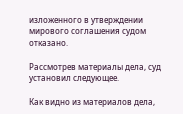изложенного в утверждении мирового соглашения судом отказано.

Рассмотрев материалы дела, суд установил следующее.

Как видно из материалов дела,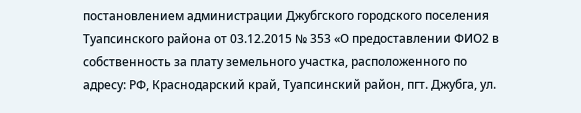постановлением администрации Джубгского городского поселения Туапсинского района от 03.12.2015 № 353 «О предоставлении ФИО2 в собственность за плату земельного участка, расположенного по адресу: РФ, Краснодарский край, Туапсинский район, пгт. Джубга, ул.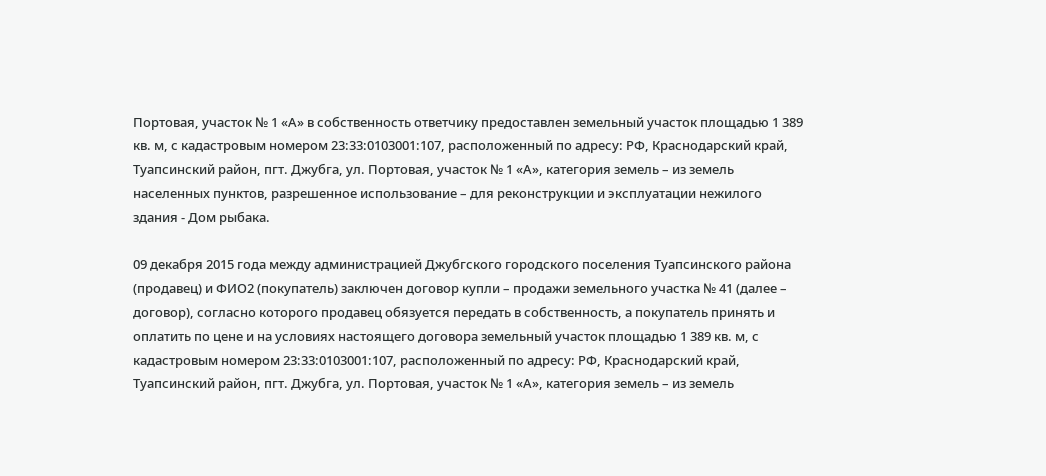Портовая, участок № 1 «А» в собственность ответчику предоставлен земельный участок площадью 1 389 кв. м, с кадастровым номером 23:33:0103001:107, расположенный по адресу: РФ, Краснодарский край, Туапсинский район, пгт. Джубга, ул. Портовая, участок № 1 «А», категория земель – из земель населенных пунктов, разрешенное использование – для реконструкции и эксплуатации нежилого здания - Дом рыбака.

09 декабря 2015 года между администрацией Джубгского городского поселения Туапсинского района (продавец) и ФИО2 (покупатель) заключен договор купли – продажи земельного участка № 41 (далее – договор), согласно которого продавец обязуется передать в собственность, а покупатель принять и оплатить по цене и на условиях настоящего договора земельный участок площадью 1 389 кв. м, с кадастровым номером 23:33:0103001:107, расположенный по адресу: РФ, Краснодарский край, Туапсинский район, пгт. Джубга, ул. Портовая, участок № 1 «А», категория земель – из земель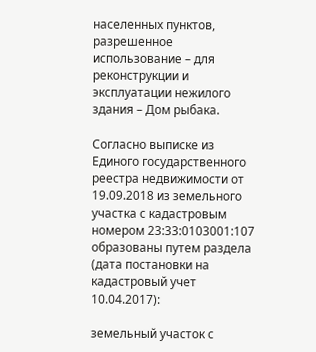населенных пунктов, разрешенное использование – для реконструкции и эксплуатации нежилого здания – Дом рыбака.

Согласно выписке из Единого государственного реестра недвижимости от 19.09.2018 из земельного участка с кадастровым номером 23:33:0103001:107 образованы путем раздела (дата постановки на кадастровый учет 10.04.2017):

земельный участок с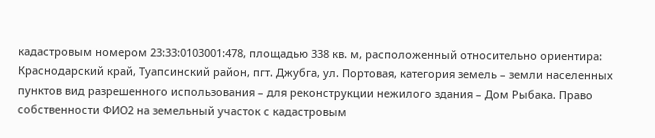кадастровым номером 23:33:0103001:478, площадью 338 кв. м, расположенный относительно ориентира: Краснодарский край, Туапсинский район, пгт. Джубга, ул. Портовая, категория земель – земли населенных пунктов вид разрешенного использования – для реконструкции нежилого здания – Дом Рыбака. Право собственности ФИО2 на земельный участок с кадастровым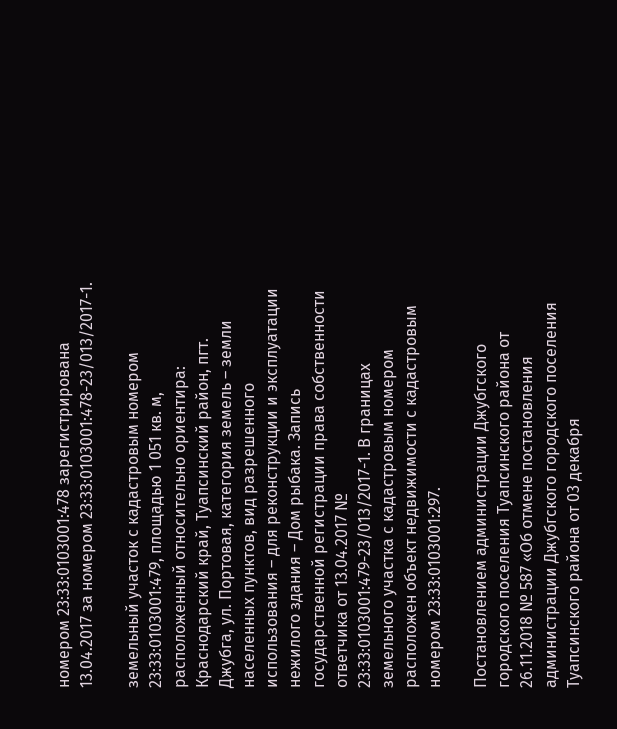номером 23:33:0103001:478 зарегистрирована 13.04.2017 за номером 23:33:0103001:478-23/013/2017-1.

земельный участок с кадастровым номером 23:33:0103001:479, площадью 1 051 кв. м, расположенный относительно ориентира: Краснодарский край, Туапсинский район, пгт. Джубга, ул. Портовая, категория земель – земли населенных пунктов, вид разрешенного использования – для реконструкции и эксплуатации нежилого здания – Дом рыбака. Запись государственной регистрации права собственности ответчика от 13.04.2017 № 23:33:0103001:479-23/013/2017-1. В границах земельного участка с кадастровым номером расположен объект недвижимости с кадастровым номером 23:33:0103001:297.

Постановлением администрации Джубгского городского поселения Туапсинского района от 26.11.2018 № 587 «Об отмене постановления администрации Джубгского городского поселения Туапсинского района от 03 декабря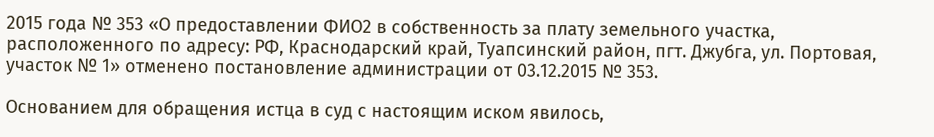2015 года № 353 «О предоставлении ФИО2 в собственность за плату земельного участка, расположенного по адресу: РФ, Краснодарский край, Туапсинский район, пгт. Джубга, ул. Портовая, участок № 1» отменено постановление администрации от 03.12.2015 № 353.

Основанием для обращения истца в суд с настоящим иском явилось,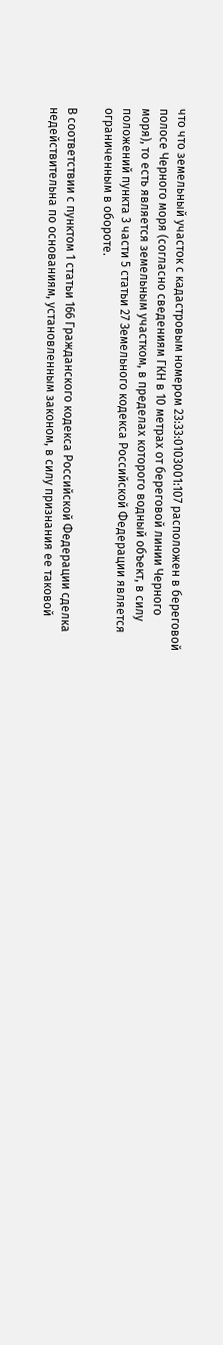что что земельный участок с кадастровым номером 23:33:0103001:107 расположен в береговой полосе Черного моря (согласно сведениям ГКН в 10 метрах от береговой линии Черного моря), то есть является земельным участком, в пределах которого водный объект, в силу положений пункта 3 части 5 статьи 27 Земельного кодекса Российской Федерации является ограниченным в обороте.

В соответствии с пунктом 1 статьи 166 Гражданского кодекса Российской Федерации сделка недействительна по основаниям, установленным законом, в силу признания ее таковой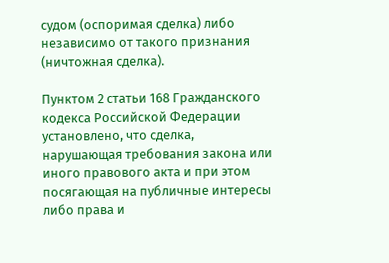судом (оспоримая сделка) либо независимо от такого признания (ничтожная сделка).

Пунктом 2 статьи 168 Гражданского кодекса Российской Федерации установлено, что сделка, нарушающая требования закона или иного правового акта и при этом посягающая на публичные интересы либо права и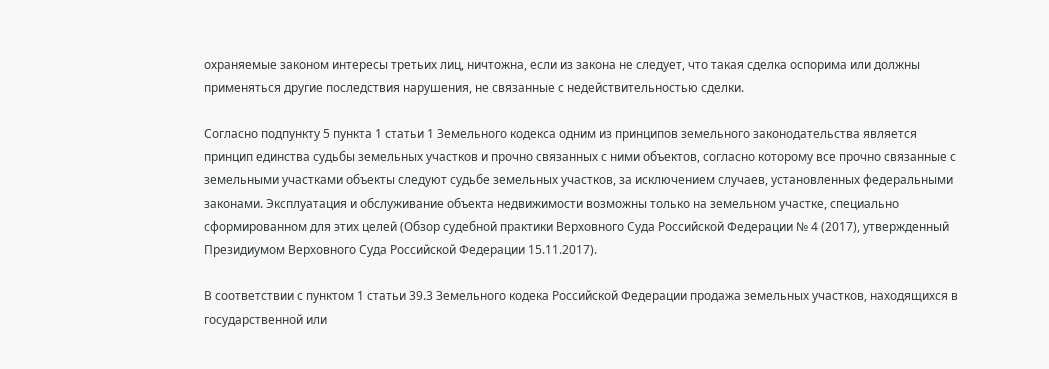охраняемые законом интересы третьих лиц, ничтожна, если из закона не следует, что такая сделка оспорима или должны применяться другие последствия нарушения, не связанные с недействительностью сделки.

Согласно подпункту 5 пункта 1 статьи 1 Земельного кодекса одним из принципов земельного законодательства является принцип единства судьбы земельных участков и прочно связанных с ними объектов, согласно которому все прочно связанные с земельными участками объекты следуют судьбе земельных участков, за исключением случаев, установленных федеральными законами. Эксплуатация и обслуживание объекта недвижимости возможны только на земельном участке, специально сформированном для этих целей (Обзор судебной практики Верховного Суда Российской Федерации № 4 (2017), утвержденный Президиумом Верховного Суда Российской Федерации 15.11.2017).

В соответствии с пунктом 1 статьи 39.3 Земельного кодека Российской Федерации продажа земельных участков, находящихся в государственной или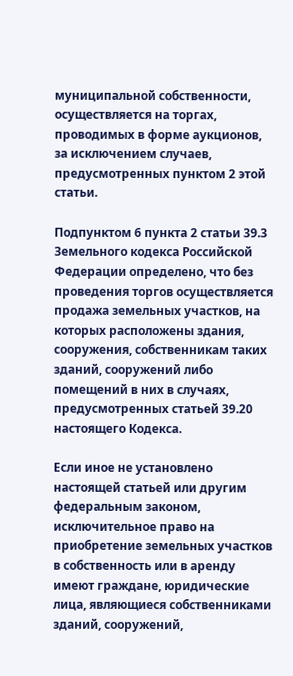муниципальной собственности, осуществляется на торгах, проводимых в форме аукционов, за исключением случаев, предусмотренных пунктом 2 этой статьи.

Подпунктом 6 пункта 2 статьи 39.3 Земельного кодекса Российской Федерации определено, что без проведения торгов осуществляется продажа земельных участков, на которых расположены здания, сооружения, собственникам таких зданий, сооружений либо помещений в них в случаях, предусмотренных статьей 39.20 настоящего Кодекса.

Если иное не установлено настоящей статьей или другим федеральным законом, исключительное право на приобретение земельных участков в собственность или в аренду имеют граждане, юридические лица, являющиеся собственниками зданий, сооружений,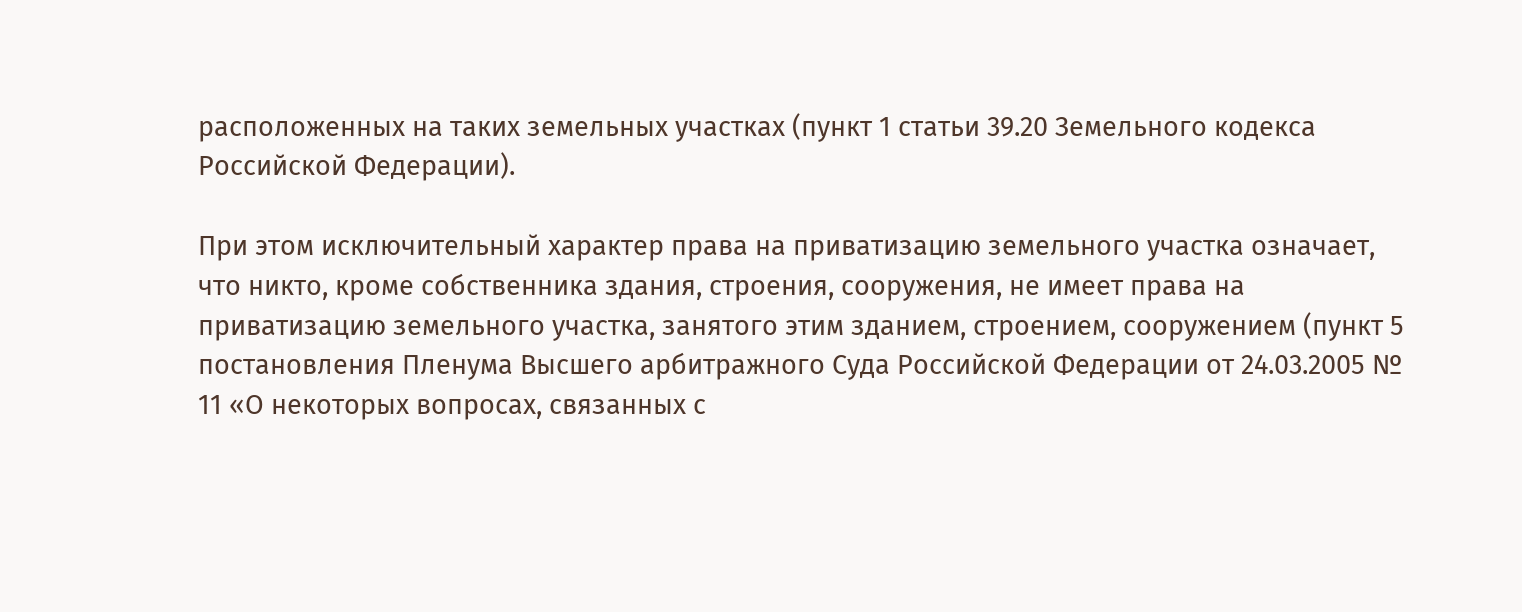расположенных на таких земельных участках (пункт 1 статьи 39.20 Земельного кодекса Российской Федерации).

При этом исключительный характер права на приватизацию земельного участка означает, что никто, кроме собственника здания, строения, сооружения, не имеет права на приватизацию земельного участка, занятого этим зданием, строением, сооружением (пункт 5 постановления Пленума Высшего арбитражного Суда Российской Федерации от 24.03.2005 № 11 «О некоторых вопросах, связанных с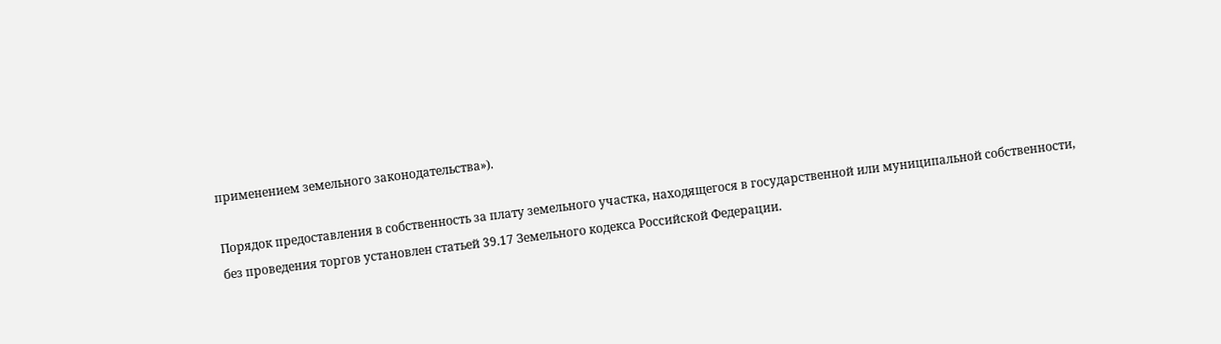применением земельного законодательства»).

Порядок предоставления в собственность за плату земельного участка, находящегося в государственной или муниципальной собственности, без проведения торгов установлен статьей 39.17 Земельного кодекса Российской Федерации.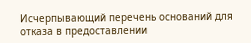Исчерпывающий перечень оснований для отказа в предоставлении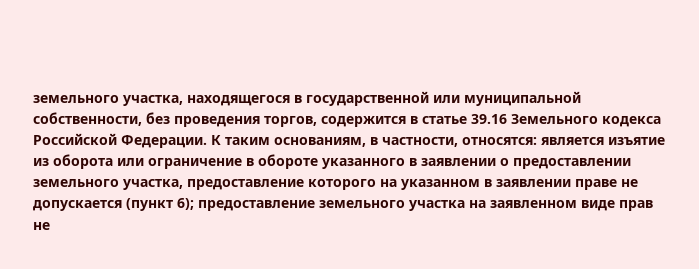земельного участка, находящегося в государственной или муниципальной собственности, без проведения торгов, содержится в статье 39.16 Земельного кодекса Российской Федерации. К таким основаниям, в частности, относятся: является изъятие из оборота или ограничение в обороте указанного в заявлении о предоставлении земельного участка, предоставление которого на указанном в заявлении праве не допускается (пункт 6); предоставление земельного участка на заявленном виде прав не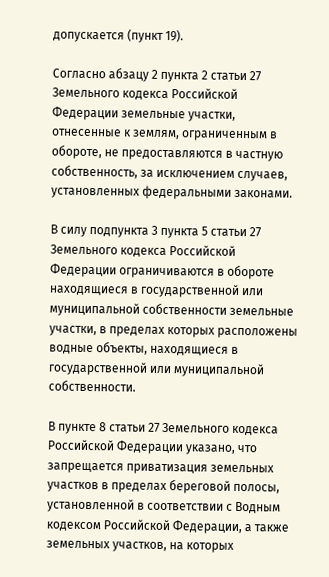допускается (пункт 19).

Согласно абзацу 2 пункта 2 статьи 27 Земельного кодекса Российской Федерации земельные участки, отнесенные к землям, ограниченным в обороте, не предоставляются в частную собственность, за исключением случаев, установленных федеральными законами.

В силу подпункта 3 пункта 5 статьи 27 Земельного кодекса Российской Федерации ограничиваются в обороте находящиеся в государственной или муниципальной собственности земельные участки, в пределах которых расположены водные объекты, находящиеся в государственной или муниципальной собственности.

В пункте 8 статьи 27 Земельного кодекса Российской Федерации указано, что запрещается приватизация земельных участков в пределах береговой полосы, установленной в соответствии с Водным кодексом Российской Федерации, а также земельных участков, на которых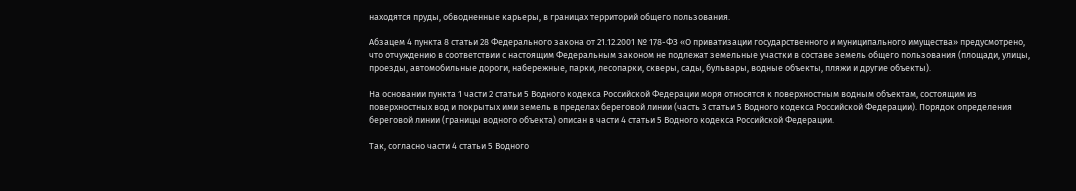находятся пруды, обводненные карьеры, в границах территорий общего пользования.

Абзацем 4 пункта 8 статьи 28 Федерального закона от 21.12.2001 № 178-ФЗ «О приватизации государственного и муниципального имущества» предусмотрено, что отчуждению в соответствии с настоящим Федеральным законом не подлежат земельные участки в составе земель общего пользования (площади, улицы, проезды, автомобильные дороги, набережные, парки, лесопарки, скверы, сады, бульвары, водные объекты, пляжи и другие объекты).

На основании пункта 1 части 2 статьи 5 Водного кодекса Российской Федерации моря относятся к поверхностным водным объектам, состоящим из поверхностных вод и покрытых ими земель в пределах береговой линии (часть 3 статьи 5 Водного кодекса Российской Федерации). Порядок определения береговой линии (границы водного объекта) описан в части 4 статьи 5 Водного кодекса Российской Федерации.

Так, согласно части 4 статьи 5 Водного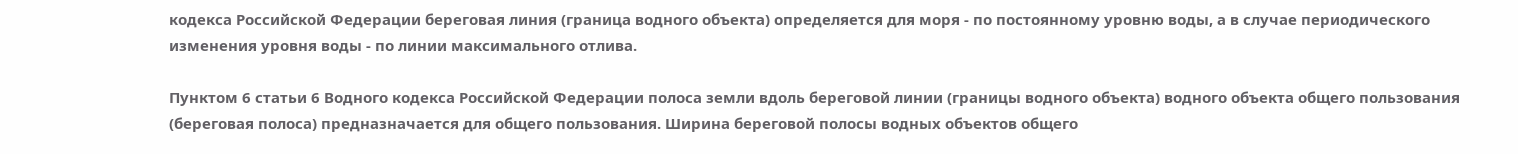кодекса Российской Федерации береговая линия (граница водного объекта) определяется для моря - по постоянному уровню воды, а в случае периодического изменения уровня воды - по линии максимального отлива.

Пунктом 6 статьи 6 Водного кодекса Российской Федерации полоса земли вдоль береговой линии (границы водного объекта) водного объекта общего пользования (береговая полоса) предназначается для общего пользования. Ширина береговой полосы водных объектов общего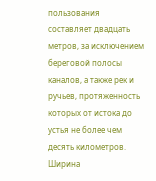пользования составляет двадцать метров, за исключением береговой полосы каналов, а также рек и ручьев, протяженность которых от истока до устья не более чем десять километров. Ширина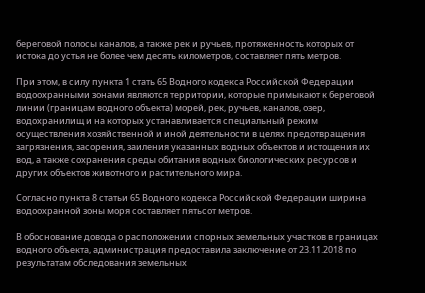береговой полосы каналов, а также рек и ручьев, протяженность которых от истока до устья не более чем десять километров, составляет пять метров.

При этом, в силу пункта 1 стать 65 Водного кодекса Российской Федерации водоохранными зонами являются территории, которые примыкают к береговой линии (границам водного объекта) морей, рек, ручьев, каналов, озер, водохранилищ и на которых устанавливается специальный режим осуществления хозяйственной и иной деятельности в целях предотвращения загрязнения, засорения, заиления указанных водных объектов и истощения их вод, а также сохранения среды обитания водных биологических ресурсов и других объектов животного и растительного мира.

Согласно пункта 8 статьи 65 Водного кодекса Российской Федерации ширина водоохранной зоны моря составляет пятьсот метров.

В обоснование довода о расположении спорных земельных участков в границах водного объекта, администрация предоставила заключение от 23.11.2018 по результатам обследования земельных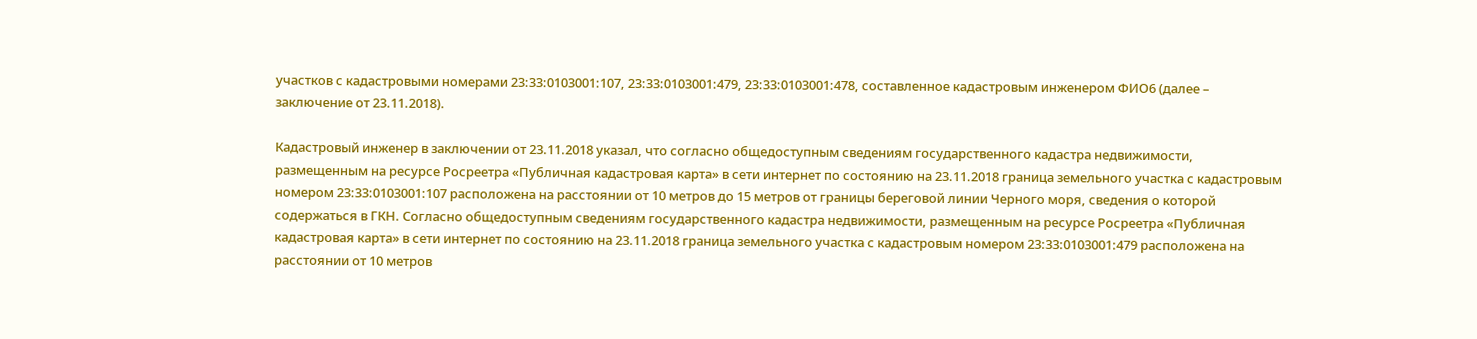участков с кадастровыми номерами 23:33:0103001:107, 23:33:0103001:479, 23:33:0103001:478, составленное кадастровым инженером ФИО6 (далее – заключение от 23.11.2018).

Кадастровый инженер в заключении от 23.11.2018 указал, что согласно общедоступным сведениям государственного кадастра недвижимости, размещенным на ресурсе Росреетра «Публичная кадастровая карта» в сети интернет по состоянию на 23.11.2018 граница земельного участка с кадастровым номером 23:33:0103001:107 расположена на расстоянии от 10 метров до 15 метров от границы береговой линии Черного моря, сведения о которой содержаться в ГКН. Согласно общедоступным сведениям государственного кадастра недвижимости, размещенным на ресурсе Росреетра «Публичная кадастровая карта» в сети интернет по состоянию на 23.11.2018 граница земельного участка с кадастровым номером 23:33:0103001:479 расположена на расстоянии от 10 метров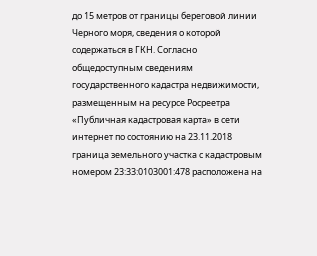до 15 метров от границы береговой линии Черного моря, сведения о которой содержаться в ГКН. Согласно общедоступным сведениям государственного кадастра недвижимости, размещенным на ресурсе Росреетра «Публичная кадастровая карта» в сети интернет по состоянию на 23.11.2018 граница земельного участка с кадастровым номером 23:33:0103001:478 расположена на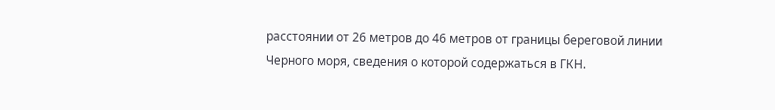расстоянии от 26 метров до 46 метров от границы береговой линии Черного моря, сведения о которой содержаться в ГКН.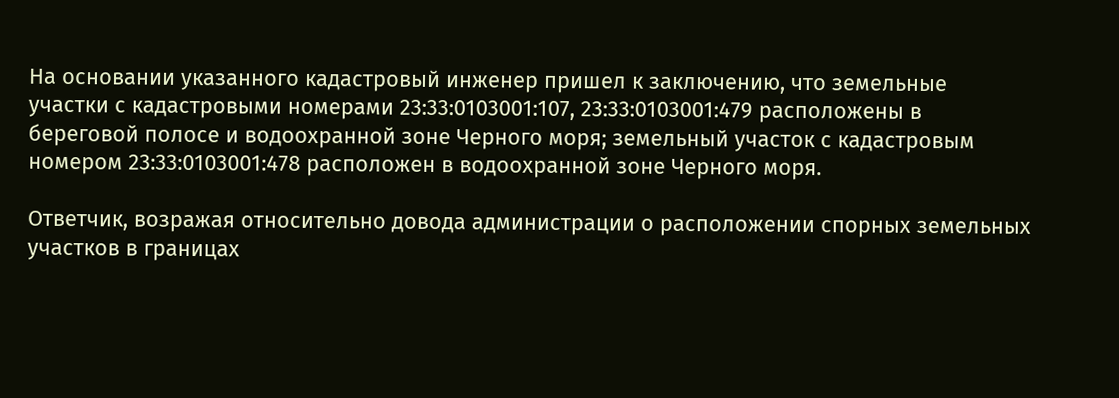На основании указанного кадастровый инженер пришел к заключению, что земельные участки с кадастровыми номерами 23:33:0103001:107, 23:33:0103001:479 расположены в береговой полосе и водоохранной зоне Черного моря; земельный участок с кадастровым номером 23:33:0103001:478 расположен в водоохранной зоне Черного моря.

Ответчик, возражая относительно довода администрации о расположении спорных земельных участков в границах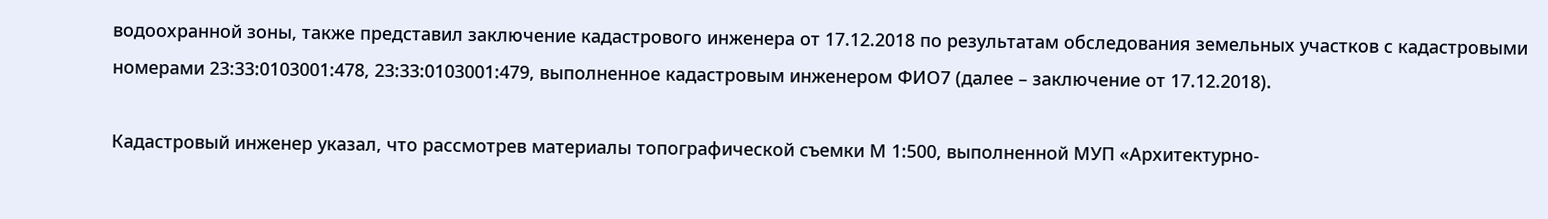водоохранной зоны, также представил заключение кадастрового инженера от 17.12.2018 по результатам обследования земельных участков с кадастровыми номерами 23:33:0103001:478, 23:33:0103001:479, выполненное кадастровым инженером ФИО7 (далее – заключение от 17.12.2018).

Кадастровый инженер указал, что рассмотрев материалы топографической съемки М 1:500, выполненной МУП «Архитектурно-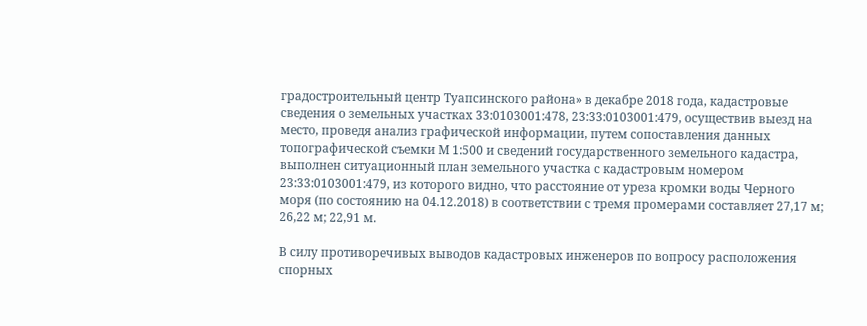градостроительный центр Туапсинского района» в декабре 2018 года, кадастровые сведения о земельных участках 33:0103001:478, 23:33:0103001:479, осуществив выезд на место, проведя анализ графической информации, путем сопоставления данных топографической съемки М 1:500 и сведений государственного земельного кадастра, выполнен ситуационный план земельного участка с кадастровым номером 23:33:0103001:479, из которого видно, что расстояние от уреза кромки воды Черного моря (по состоянию на 04.12.2018) в соответствии с тремя промерами составляет 27,17 м; 26,22 м; 22,91 м.

В силу противоречивых выводов кадастровых инженеров по вопросу расположения спорных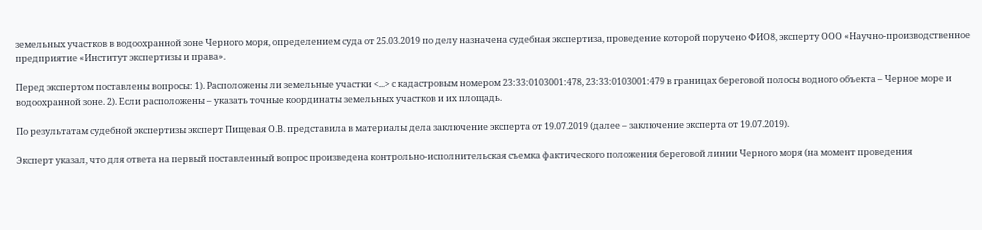земельных участков в водоохранной зоне Черного моря, определением суда от 25.03.2019 по делу назначена судебная экспертиза, проведение которой поручено ФИО8, эксперту ООО «Научно-производственное предприятие «Институт экспертизы и права».

Перед экспертом поставлены вопросы: 1). Расположены ли земельные участки <...> с кадастровым номером 23:33:0103001:478, 23:33:0103001:479 в границах береговой полосы водного объекта – Черное море и водоохранной зоне. 2). Если расположены – указать точные координаты земельных участков и их площадь.

По результатам судебной экспертизы эксперт Пищевая О.В. представила в материалы дела заключение эксперта от 19.07.2019 (далее – заключение эксперта от 19.07.2019).

Эксперт указал, что для ответа на первый поставленный вопрос произведена контрольно-исполнительская съемка фактического положения береговой линии Черного моря (на момент проведения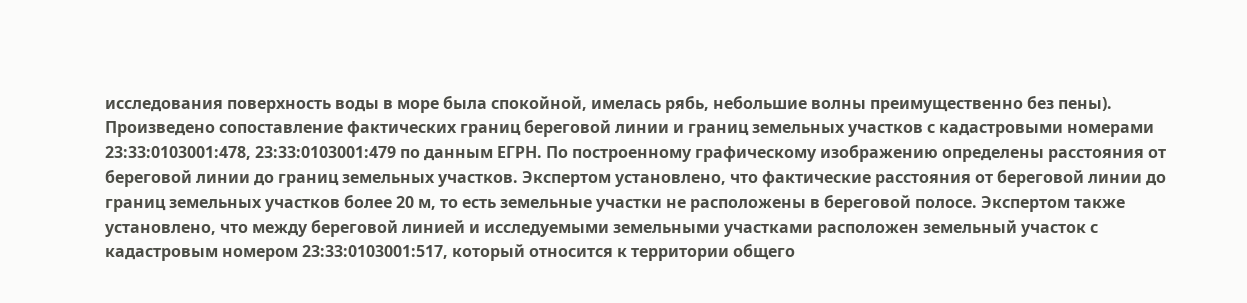исследования поверхность воды в море была спокойной, имелась рябь, небольшие волны преимущественно без пены). Произведено сопоставление фактических границ береговой линии и границ земельных участков с кадастровыми номерами 23:33:0103001:478, 23:33:0103001:479 по данным ЕГРН. По построенному графическому изображению определены расстояния от береговой линии до границ земельных участков. Экспертом установлено, что фактические расстояния от береговой линии до границ земельных участков более 20 м, то есть земельные участки не расположены в береговой полосе. Экспертом также установлено, что между береговой линией и исследуемыми земельными участками расположен земельный участок с кадастровым номером 23:33:0103001:517, который относится к территории общего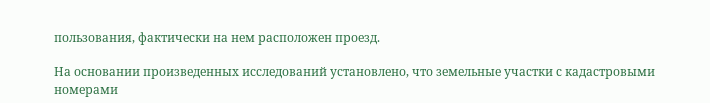пользования, фактически на нем расположен проезд.

На основании произведенных исследований установлено, что земельные участки с кадастровыми номерами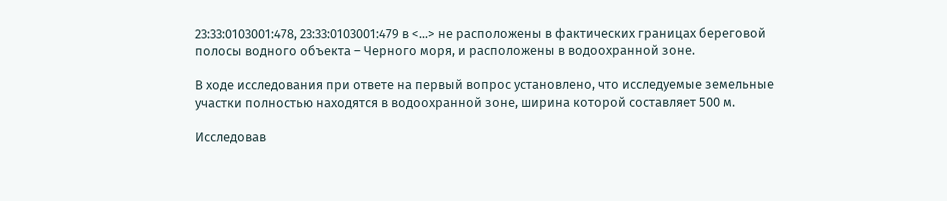23:33:0103001:478, 23:33:0103001:479 в <...> не расположены в фактических границах береговой полосы водного объекта – Черного моря, и расположены в водоохранной зоне.

В ходе исследования при ответе на первый вопрос установлено, что исследуемые земельные участки полностью находятся в водоохранной зоне, ширина которой составляет 500 м.

Исследовав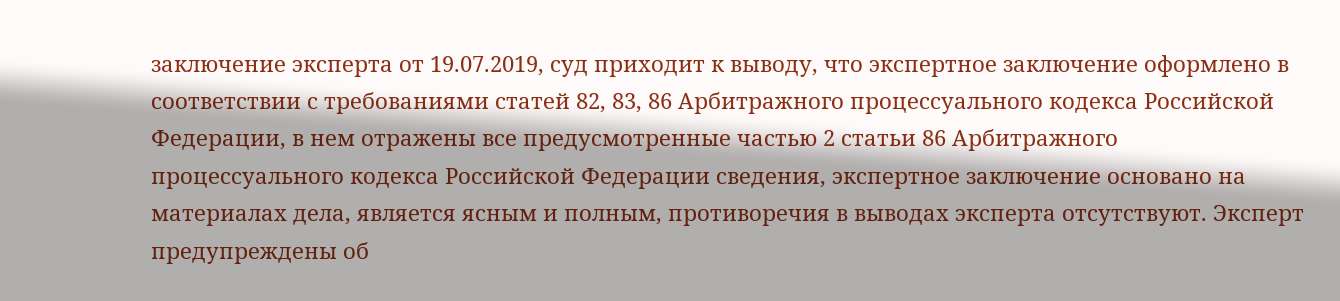заключение эксперта от 19.07.2019, суд приходит к выводу, что экспертное заключение оформлено в соответствии с требованиями статей 82, 83, 86 Арбитражного процессуального кодекса Российской Федерации, в нем отражены все предусмотренные частью 2 статьи 86 Арбитражного процессуального кодекса Российской Федерации сведения, экспертное заключение основано на материалах дела, является ясным и полным, противоречия в выводах эксперта отсутствуют. Эксперт предупреждены об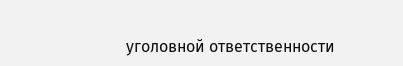уголовной ответственности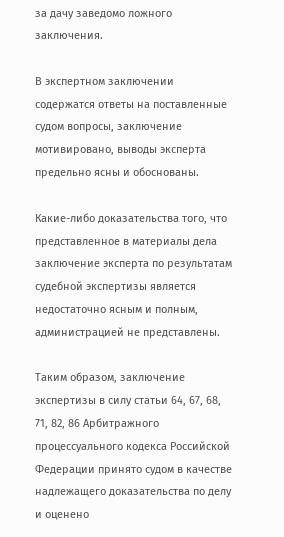за дачу заведомо ложного заключения.

В экспертном заключении содержатся ответы на поставленные судом вопросы, заключение мотивировано, выводы эксперта предельно ясны и обоснованы.

Какие-либо доказательства того, что представленное в материалы дела заключение эксперта по результатам судебной экспертизы является недостаточно ясным и полным, администрацией не представлены.

Таким образом, заключение экспертизы в силу статьи 64, 67, 68, 71, 82, 86 Арбитражного процессуального кодекса Российской Федерации принято судом в качестве надлежащего доказательства по делу и оценено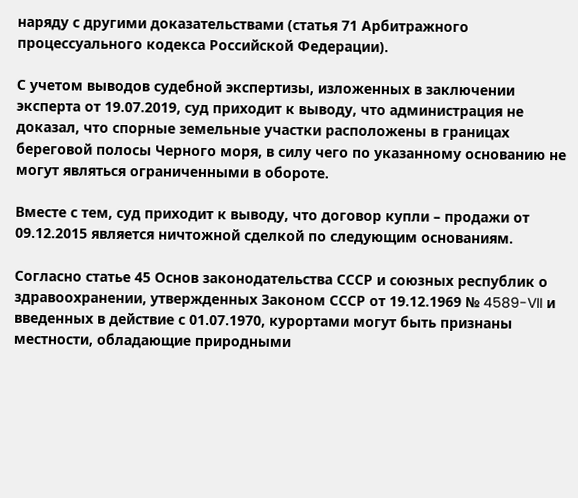наряду с другими доказательствами (статья 71 Арбитражного процессуального кодекса Российской Федерации).

С учетом выводов судебной экспертизы, изложенных в заключении эксперта от 19.07.2019, суд приходит к выводу, что администрация не доказал, что спорные земельные участки расположены в границах береговой полосы Черного моря, в силу чего по указанному основанию не могут являться ограниченными в обороте.

Вместе с тем, суд приходит к выводу, что договор купли – продажи от 09.12.2015 является ничтожной сделкой по следующим основаниям.

Согласно статье 45 Основ законодательства СССР и союзных республик о здравоохранении, утвержденных Законом СССР от 19.12.1969 № 4589-VII и введенных в действие с 01.07.1970, курортами могут быть признаны местности, обладающие природными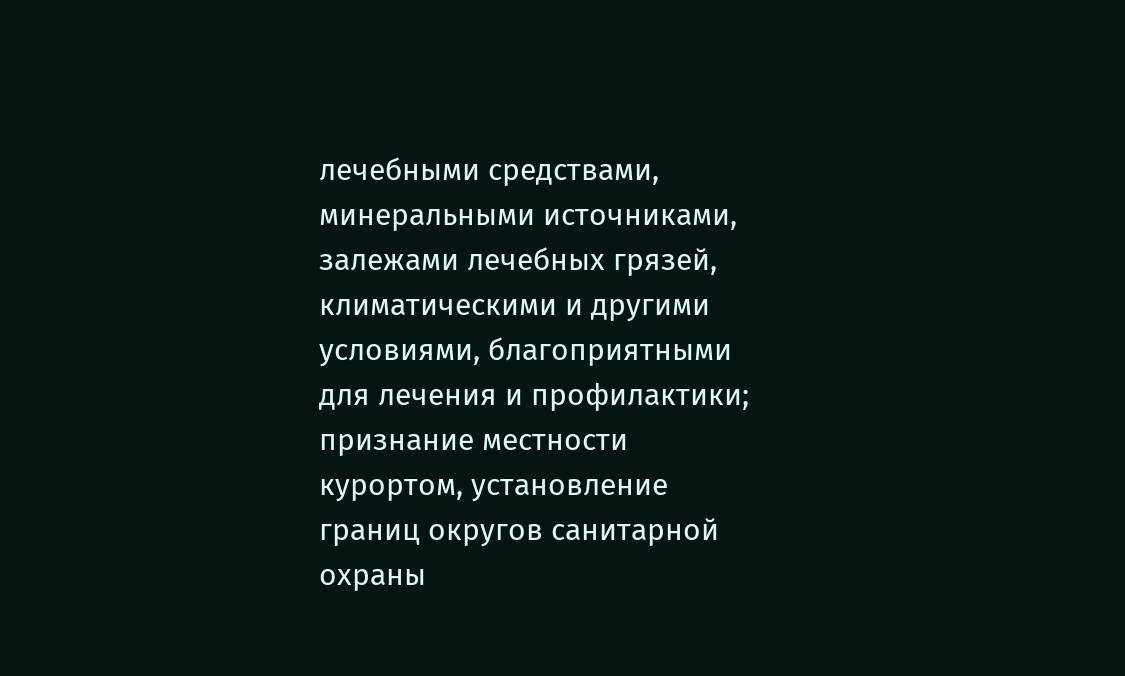лечебными средствами, минеральными источниками, залежами лечебных грязей, климатическими и другими условиями, благоприятными для лечения и профилактики; признание местности курортом, установление границ округов санитарной охраны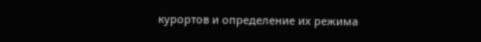курортов и определение их режима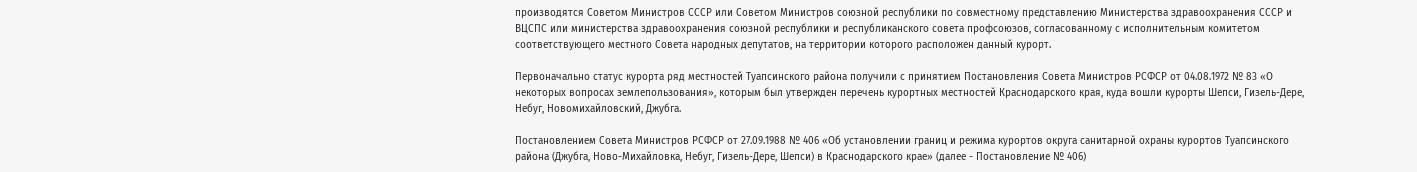производятся Советом Министров СССР или Советом Министров союзной республики по совместному представлению Министерства здравоохранения СССР и ВЦСПС или министерства здравоохранения союзной республики и республиканского совета профсоюзов, согласованному с исполнительным комитетом соответствующего местного Совета народных депутатов, на территории которого расположен данный курорт.

Первоначально статус курорта ряд местностей Туапсинского района получили с принятием Постановления Совета Министров РСФСР от 04.08.1972 № 83 «О некоторых вопросах землепользования», которым был утвержден перечень курортных местностей Краснодарского края, куда вошли курорты Шепси, Гизель-Дере, Небуг, Новомихайловский, Джубга.

Постановлением Совета Министров РСФСР от 27.09.1988 № 406 «Об установлении границ и режима курортов округа санитарной охраны курортов Туапсинского района (Джубга, Ново-Михайловка, Небуг, Гизель-Дере, Шепси) в Краснодарского крае» (далее - Постановление № 406)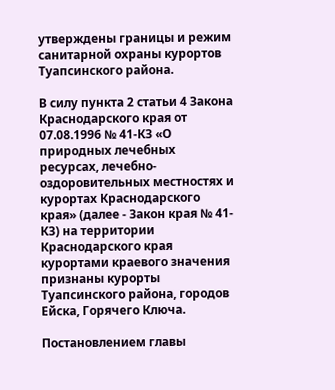утверждены границы и режим санитарной охраны курортов Туапсинского района.

В силу пункта 2 статьи 4 Закона Краснодарского края от 07.08.1996 № 41-КЗ «О природных лечебных ресурсах, лечебно-оздоровительных местностях и курортах Краснодарского края» (далее - Закон края № 41-КЗ) на территории Краснодарского края курортами краевого значения признаны курорты Туапсинского района, городов Ейска, Горячего Ключа.

Постановлением главы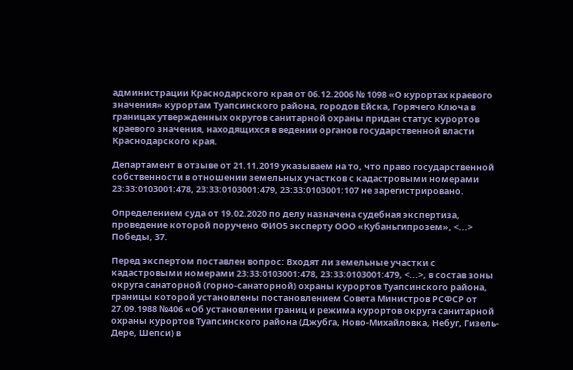администрации Краснодарского края от 06.12.2006 № 1098 «О курортах краевого значения» курортам Туапсинского района, городов Ейска, Горячего Ключа в границах утвержденных округов санитарной охраны придан статус курортов краевого значения, находящихся в ведении органов государственной власти Краснодарского края.

Департамент в отзыве от 21.11.2019 указываем на то, что право государственной собственности в отношении земельных участков с кадастровыми номерами 23:33:0103001:478, 23:33:0103001:479, 23:33:0103001:107 не зарегистрировано.

Определением суда от 19.02.2020 по делу назначена судебная экспертиза, проведение которой поручено ФИО5 эксперту ООО «Кубаньгипрозем», <...> Победы, 37.

Перед экспертом поставлен вопрос: Входят ли земельные участки с кадастровыми номерами 23:33:0103001:478, 23:33:0103001:479, <...>, в состав зоны округа санаторной (горно-санаторной) охраны курортов Туапсинского района, границы которой установлены постановлением Совета Министров РСФСР от 27.09.1988 №406 «Об установлении границ и режима курортов округа санитарной охраны курортов Туапсинского района (Джубга, Ново-Михайловка, Небуг, Гизель-Дере, Шепси) в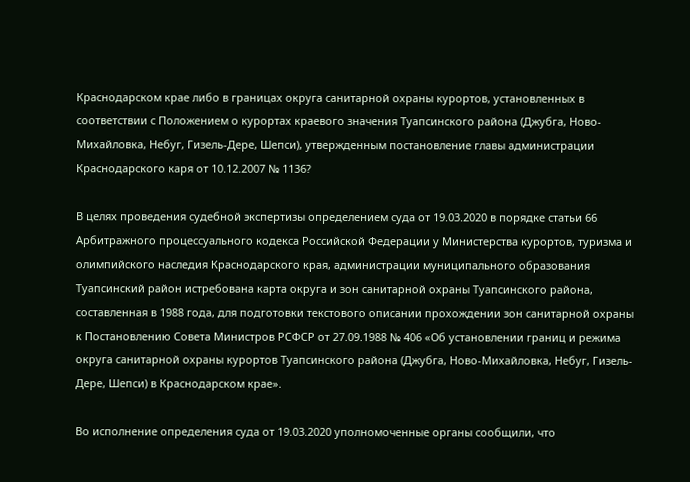Краснодарском крае либо в границах округа санитарной охраны курортов, установленных в соответствии с Положением о курортах краевого значения Туапсинского района (Джубга, Ново-Михайловка, Небуг, Гизель-Дере, Шепси), утвержденным постановление главы администрации Краснодарского каря от 10.12.2007 № 1136?

В целях проведения судебной экспертизы определением суда от 19.03.2020 в порядке статьи 66 Арбитражного процессуального кодекса Российской Федерации у Министерства курортов, туризма и олимпийского наследия Краснодарского края, администрации муниципального образования Туапсинский район истребована карта округа и зон санитарной охраны Туапсинского района, составленная в 1988 года, для подготовки текстового описании прохождении зон санитарной охраны к Постановлению Совета Министров РСФСР от 27.09.1988 № 406 «Об установлении границ и режима округа санитарной охраны курортов Туапсинского района (Джубга, Ново-Михайловка, Небуг, Гизель-Дере, Шепси) в Краснодарском крае».

Во исполнение определения суда от 19.03.2020 уполномоченные органы сообщили, что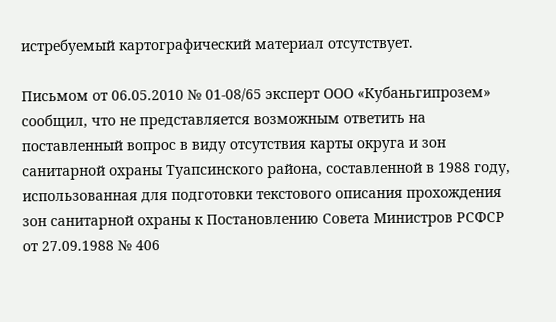истребуемый картографический материал отсутствует.

Письмом от 06.05.2010 № 01-08/65 эксперт ООО «Кубаньгипрозем» сообщил, что не представляется возможным ответить на поставленный вопрос в виду отсутствия карты округа и зон санитарной охраны Туапсинского района, составленной в 1988 году, использованная для подготовки текстового описания прохождения зон санитарной охраны к Постановлению Совета Министров РСФСР от 27.09.1988 № 406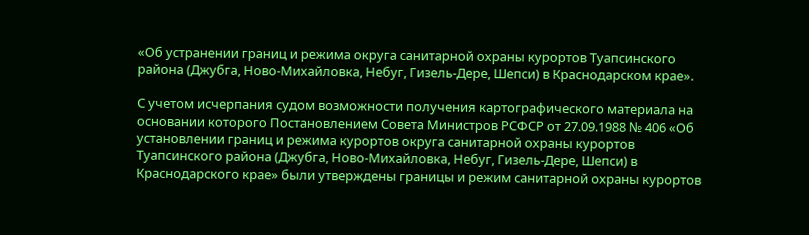«Об устранении границ и режима округа санитарной охраны курортов Туапсинского района (Джубга, Ново-Михайловка, Небуг, Гизель-Дере, Шепси) в Краснодарском крае».

С учетом исчерпания судом возможности получения картографического материала на основании которого Постановлением Совета Министров РСФСР от 27.09.1988 № 406 «Об установлении границ и режима курортов округа санитарной охраны курортов Туапсинского района (Джубга, Ново-Михайловка, Небуг, Гизель-Дере, Шепси) в Краснодарского крае» были утверждены границы и режим санитарной охраны курортов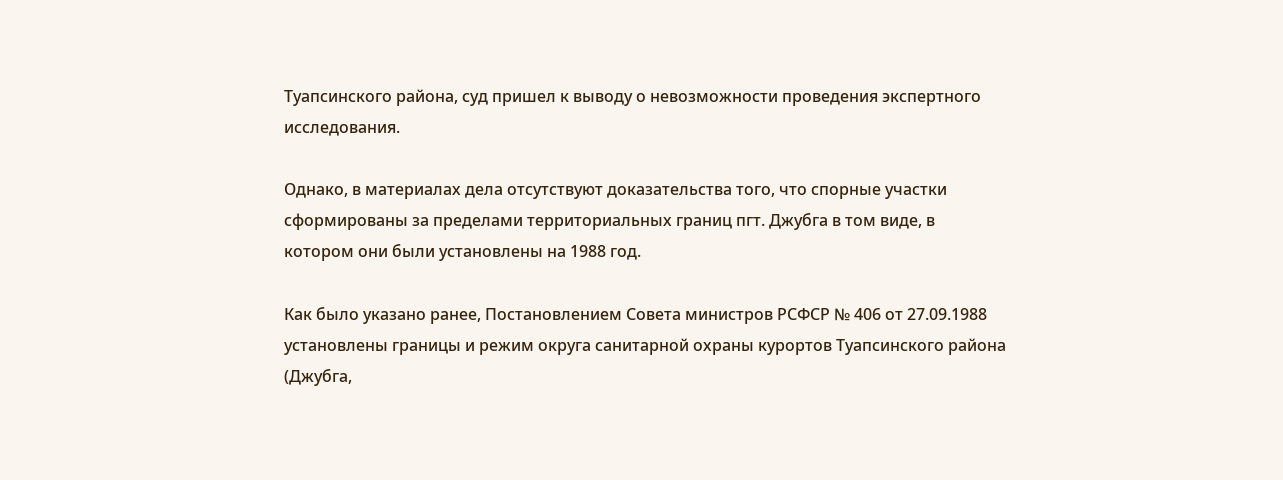Туапсинского района, суд пришел к выводу о невозможности проведения экспертного исследования.

Однако, в материалах дела отсутствуют доказательства того, что спорные участки сформированы за пределами территориальных границ пгт. Джубга в том виде, в котором они были установлены на 1988 год.

Как было указано ранее, Постановлением Совета министров РСФСР № 406 от 27.09.1988 установлены границы и режим округа санитарной охраны курортов Туапсинского района (Джубга,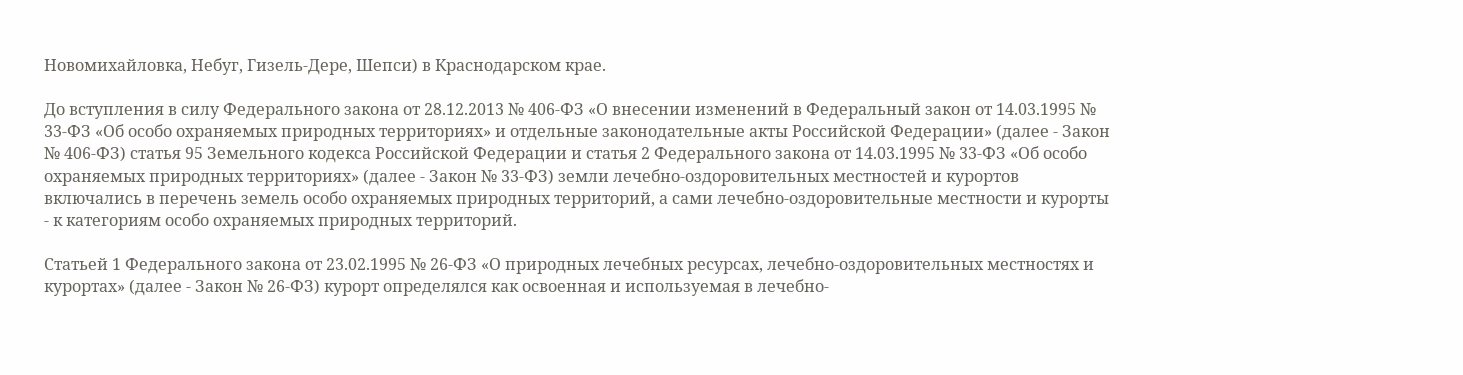Новомихайловка, Небуг, Гизель-Дере, Шепси) в Краснодарском крае.

До вступления в силу Федерального закона от 28.12.2013 № 406-ФЗ «О внесении изменений в Федеральный закон от 14.03.1995 № 33-ФЗ «Об особо охраняемых природных территориях» и отдельные законодательные акты Российской Федерации» (далее - Закон № 406-ФЗ) статья 95 Земельного кодекса Российской Федерации и статья 2 Федерального закона от 14.03.1995 № 33-ФЗ «Об особо охраняемых природных территориях» (далее - Закон № 33-ФЗ) земли лечебно-оздоровительных местностей и курортов включались в перечень земель особо охраняемых природных территорий, а сами лечебно-оздоровительные местности и курорты - к категориям особо охраняемых природных территорий.

Статьей 1 Федерального закона от 23.02.1995 № 26-ФЗ «О природных лечебных ресурсах, лечебно-оздоровительных местностях и курортах» (далее - Закон № 26-ФЗ) курорт определялся как освоенная и используемая в лечебно-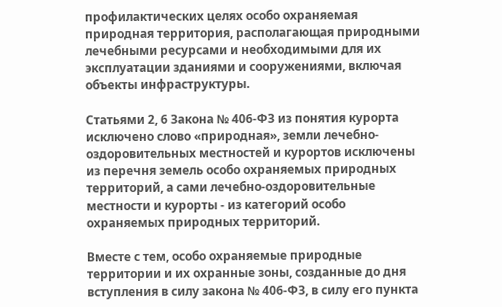профилактических целях особо охраняемая природная территория, располагающая природными лечебными ресурсами и необходимыми для их эксплуатации зданиями и сооружениями, включая объекты инфраструктуры.

Статьями 2, 6 Закона № 406-ФЗ из понятия курорта исключено слово «природная», земли лечебно-оздоровительных местностей и курортов исключены из перечня земель особо охраняемых природных территорий, а сами лечебно-оздоровительные местности и курорты - из категорий особо охраняемых природных территорий.

Вместе с тем, особо охраняемые природные территории и их охранные зоны, созданные до дня вступления в силу закона № 406-ФЗ, в силу его пункта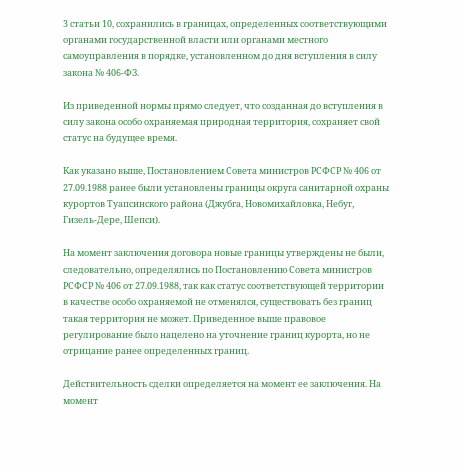3 статьи 10, сохранились в границах, определенных соответствующими органами государственной власти или органами местного самоуправления в порядке, установленном до дня вступления в силу закона № 406-ФЗ.

Из приведенной нормы прямо следует, что созданная до вступления в силу закона особо охраняемая природная территория, сохраняет свой статус на будущее время.

Как указано выше, Постановлением Совета министров РСФСР № 406 от 27.09.1988 ранее были установлены границы округа санитарной охраны курортов Туапсинского района (Джубга, Новомихайловка, Небуг, Гизель-Дере, Шепси).

На момент заключения договора новые границы утверждены не были, следовательно, определялись по Постановлению Совета министров РСФСР № 406 от 27.09.1988, так как статус соответствующей территории в качестве особо охраняемой не отменялся, существовать без границ такая территория не может. Приведенное выше правовое регулирование было нацелено на уточнение границ курорта, но не отрицание ранее определенных границ.

Действительность сделки определяется на момент ее заключения. На момент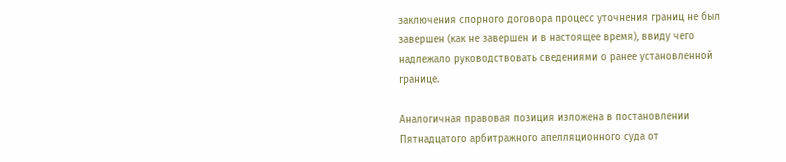заключения спорного договора процесс уточнения границ не был завершен (как не завершен и в настоящее время), ввиду чего надлежало руководствовать сведениями о ранее установленной границе.

Аналогичная правовая позиция изложена в постановлении Пятнадцатого арбитражного апелляционного суда от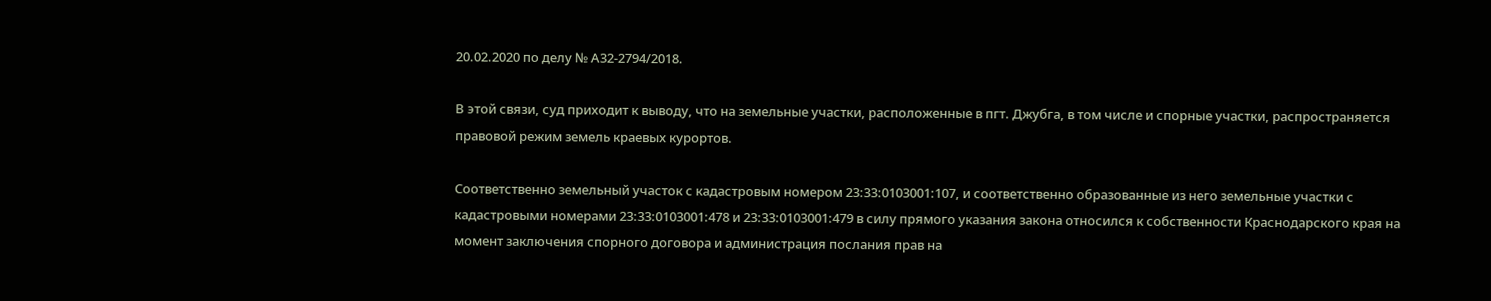20.02.2020 по делу № А32-2794/2018.

В этой связи, суд приходит к выводу, что на земельные участки, расположенные в пгт. Джубга, в том числе и спорные участки, распространяется правовой режим земель краевых курортов.

Соответственно земельный участок с кадастровым номером 23:33:0103001:107, и соответственно образованные из него земельные участки с кадастровыми номерами 23:33:0103001:478 и 23:33:0103001:479 в силу прямого указания закона относился к собственности Краснодарского края на момент заключения спорного договора и администрация послания прав на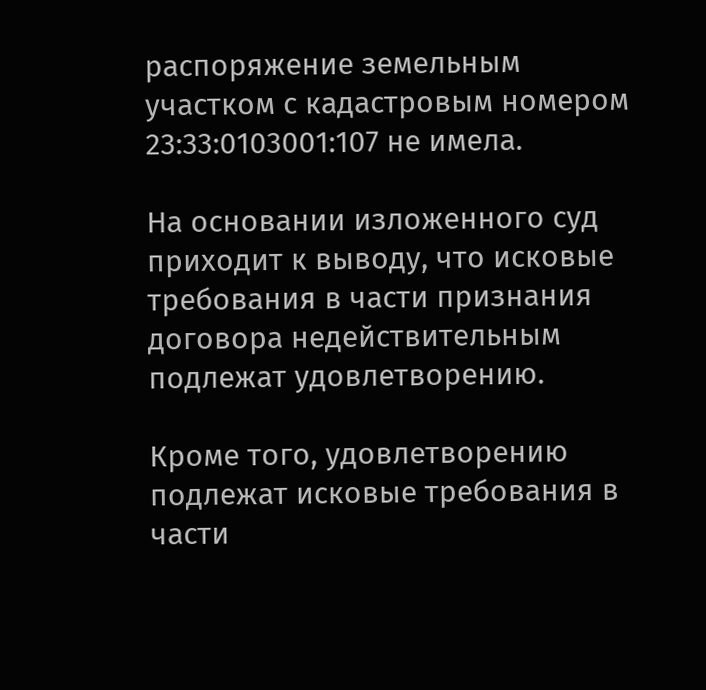распоряжение земельным участком с кадастровым номером 23:33:0103001:107 не имела.

На основании изложенного суд приходит к выводу, что исковые требования в части признания договора недействительным подлежат удовлетворению.

Кроме того, удовлетворению подлежат исковые требования в части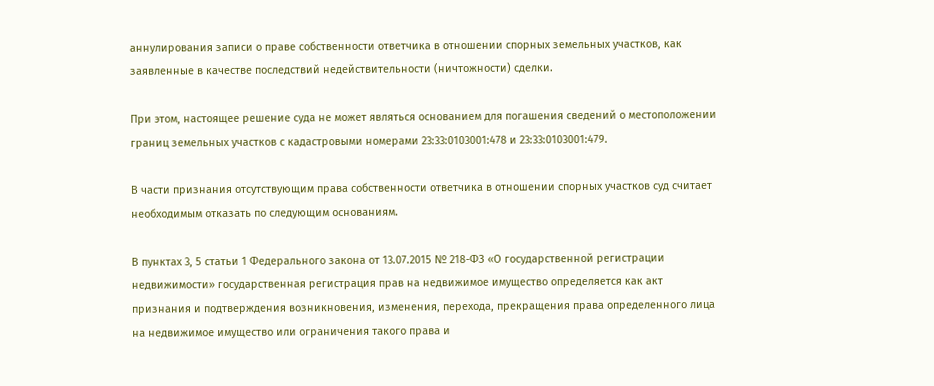аннулирования записи о праве собственности ответчика в отношении спорных земельных участков, как заявленные в качестве последствий недействительности (ничтожности) сделки.

При этом, настоящее решение суда не может являться основанием для погашения сведений о местоположении границ земельных участков с кадастровыми номерами 23:33:0103001:478 и 23:33:0103001:479.

В части признания отсутствующим права собственности ответчика в отношении спорных участков суд считает необходимым отказать по следующим основаниям.

В пунктах 3, 5 статьи 1 Федерального закона от 13.07.2015 № 218-ФЗ «О государственной регистрации недвижимости» государственная регистрация прав на недвижимое имущество определяется как акт признания и подтверждения возникновения, изменения, перехода, прекращения права определенного лица на недвижимое имущество или ограничения такого права и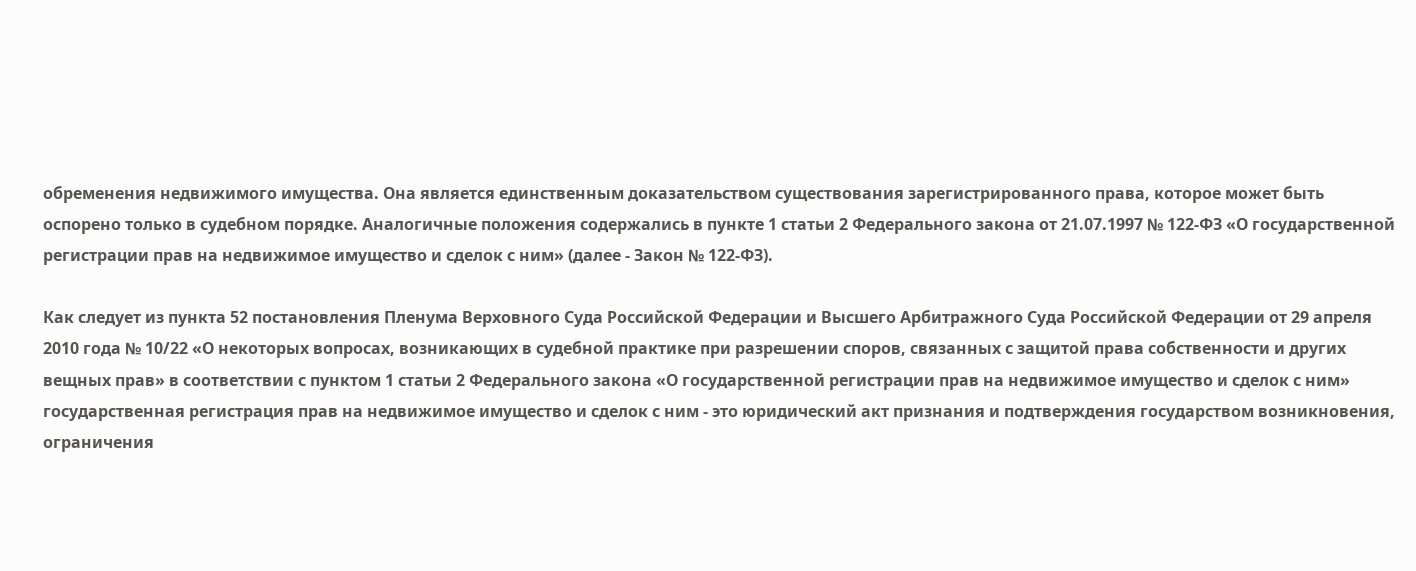обременения недвижимого имущества. Она является единственным доказательством существования зарегистрированного права, которое может быть оспорено только в судебном порядке. Аналогичные положения содержались в пункте 1 статьи 2 Федерального закона от 21.07.1997 № 122-ФЗ «О государственной регистрации прав на недвижимое имущество и сделок с ним» (далее - Закон № 122-ФЗ).

Как следует из пункта 52 постановления Пленума Верховного Суда Российской Федерации и Высшего Арбитражного Суда Российской Федерации от 29 апреля 2010 года № 10/22 «О некоторых вопросах, возникающих в судебной практике при разрешении споров, связанных с защитой права собственности и других вещных прав» в соответствии с пунктом 1 статьи 2 Федерального закона «О государственной регистрации прав на недвижимое имущество и сделок с ним» государственная регистрация прав на недвижимое имущество и сделок с ним - это юридический акт признания и подтверждения государством возникновения, ограничения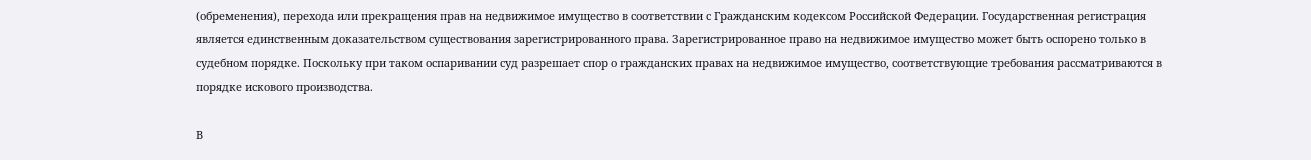(обременения), перехода или прекращения прав на недвижимое имущество в соответствии с Гражданским кодексом Российской Федерации. Государственная регистрация является единственным доказательством существования зарегистрированного права. Зарегистрированное право на недвижимое имущество может быть оспорено только в судебном порядке. Поскольку при таком оспаривании суд разрешает спор о гражданских правах на недвижимое имущество, соответствующие требования рассматриваются в порядке искового производства.

В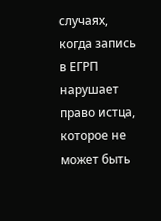случаях, когда запись в ЕГРП нарушает право истца, которое не может быть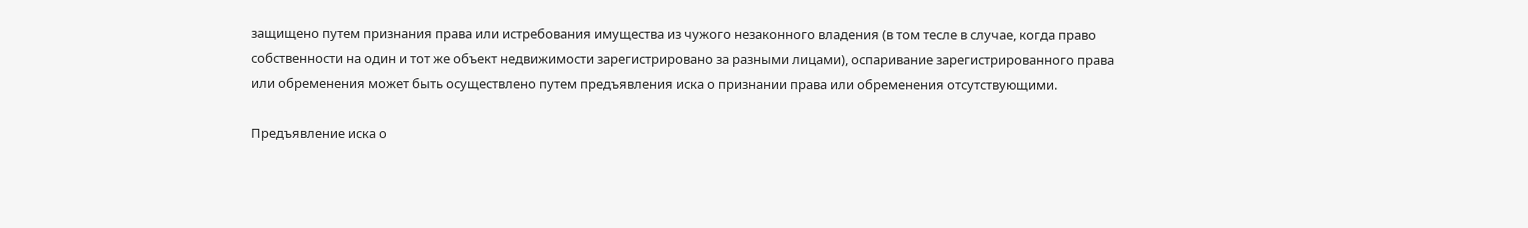защищено путем признания права или истребования имущества из чужого незаконного владения (в том тесле в случае, когда право собственности на один и тот же объект недвижимости зарегистрировано за разными лицами), оспаривание зарегистрированного права или обременения может быть осуществлено путем предъявления иска о признании права или обременения отсутствующими.

Предъявление иска о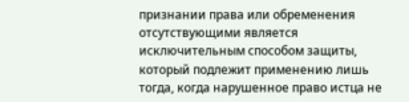признании права или обременения отсутствующими является исключительным способом защиты, который подлежит применению лишь тогда, когда нарушенное право истца не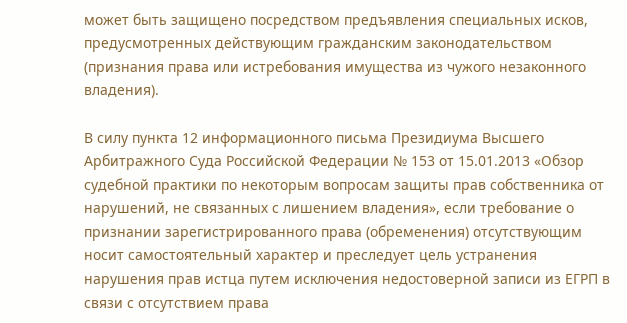может быть защищено посредством предъявления специальных исков, предусмотренных действующим гражданским законодательством (признания права или истребования имущества из чужого незаконного владения).

В силу пункта 12 информационного письма Президиума Высшего Арбитражного Суда Российской Федерации № 153 от 15.01.2013 «Обзор судебной практики по некоторым вопросам защиты прав собственника от нарушений, не связанных с лишением владения», если требование о признании зарегистрированного права (обременения) отсутствующим носит самостоятельный характер и преследует цель устранения нарушения прав истца путем исключения недостоверной записи из ЕГРП в связи с отсутствием права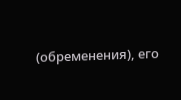(обременения), его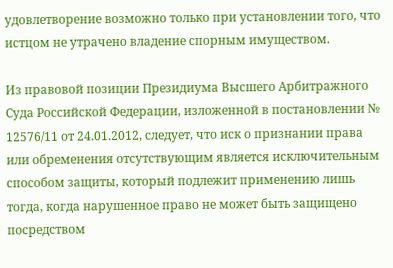удовлетворение возможно только при установлении того, что истцом не утрачено владение спорным имуществом.

Из правовой позиции Президиума Высшего Арбитражного Суда Российской Федерации, изложенной в постановлении № 12576/11 от 24.01.2012, следует, что иск о признании права или обременения отсутствующим является исключительным способом защиты, который подлежит применению лишь тогда, когда нарушенное право не может быть защищено посредством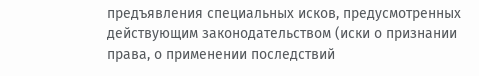предъявления специальных исков, предусмотренных действующим законодательством (иски о признании права, о применении последствий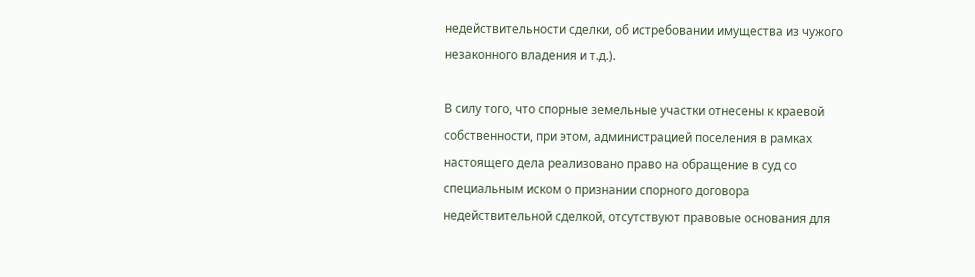недействительности сделки, об истребовании имущества из чужого незаконного владения и т.д.).

В силу того, что спорные земельные участки отнесены к краевой собственности, при этом, администрацией поселения в рамках настоящего дела реализовано право на обращение в суд со специальным иском о признании спорного договора недействительной сделкой, отсутствуют правовые основания для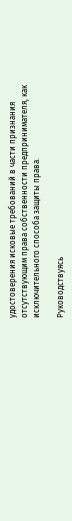удостоверения исковые требований в части признания отсутствующим права собственности предпринимателя, как исключительного способа защиты права.

Руководствуясь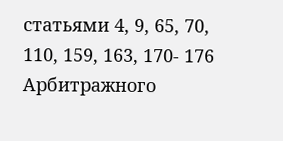статьями 4, 9, 65, 70, 110, 159, 163, 170- 176 Арбитражного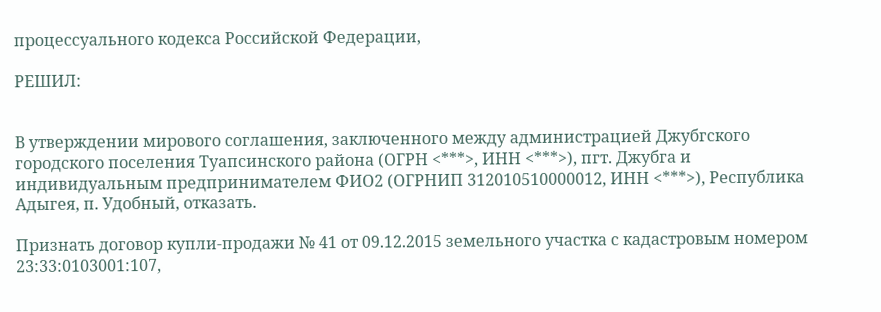процессуального кодекса Российской Федерации,

РЕШИЛ:


В утверждении мирового соглашения, заключенного между администрацией Джубгского городского поселения Туапсинского района (ОГРН <***>, ИНН <***>), пгт. Джубга и индивидуальным предпринимателем ФИО2 (ОГРНИП 312010510000012, ИНН <***>), Республика Адыгея, п. Удобный, отказать.

Признать договор купли-продажи № 41 от 09.12.2015 земельного участка с кадастровым номером 23:33:0103001:107,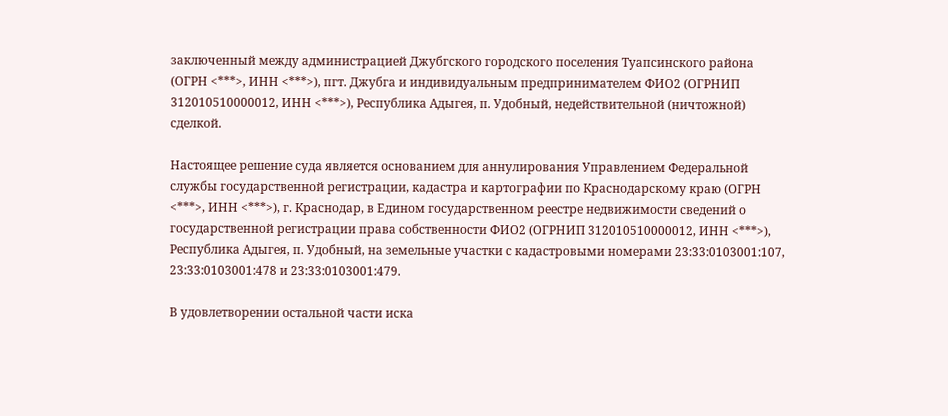заключенный между администрацией Джубгского городского поселения Туапсинского района (ОГРН <***>, ИНН <***>), пгт. Джубга и индивидуальным предпринимателем ФИО2 (ОГРНИП 312010510000012, ИНН <***>), Республика Адыгея, п. Удобный, недействительной (ничтожной) сделкой.

Настоящее решение суда является основанием для аннулирования Управлением Федеральной службы государственной регистрации, кадастра и картографии по Краснодарскому краю (ОГРН <***>, ИНН <***>), г. Краснодар, в Едином государственном реестре недвижимости сведений о государственной регистрации права собственности ФИО2 (ОГРНИП 312010510000012, ИНН <***>), Республика Адыгея, п. Удобный, на земельные участки с кадастровыми номерами 23:33:0103001:107, 23:33:0103001:478 и 23:33:0103001:479.

В удовлетворении остальной части иска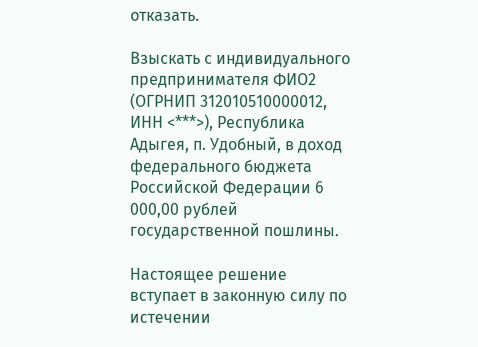отказать.

Взыскать с индивидуального предпринимателя ФИО2 (ОГРНИП 312010510000012, ИНН <***>), Республика Адыгея, п. Удобный, в доход федерального бюджета Российской Федерации 6 000,00 рублей государственной пошлины.

Настоящее решение вступает в законную силу по истечении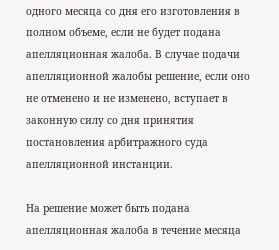одного месяца со дня его изготовления в полном объеме, если не будет подана апелляционная жалоба. В случае подачи апелляционной жалобы решение, если оно не отменено и не изменено, вступает в законную силу со дня принятия постановления арбитражного суда апелляционной инстанции.

На решение может быть подана апелляционная жалоба в течение месяца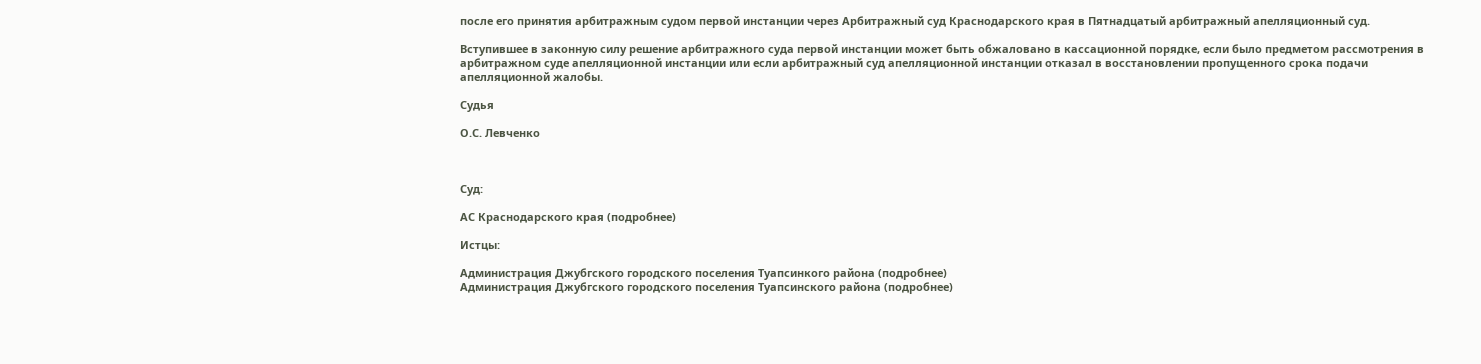после его принятия арбитражным судом первой инстанции через Арбитражный суд Краснодарского края в Пятнадцатый арбитражный апелляционный суд.

Вступившее в законную силу решение арбитражного суда первой инстанции может быть обжаловано в кассационной порядке, если было предметом рассмотрения в арбитражном суде апелляционной инстанции или если арбитражный суд апелляционной инстанции отказал в восстановлении пропущенного срока подачи апелляционной жалобы.

Судья

О.С. Левченко



Суд:

АС Краснодарского края (подробнее)

Истцы:

Администрация Джубгского городского поселения Туапсинкого района (подробнее)
Администрация Джубгского городского поселения Туапсинского района (подробнее)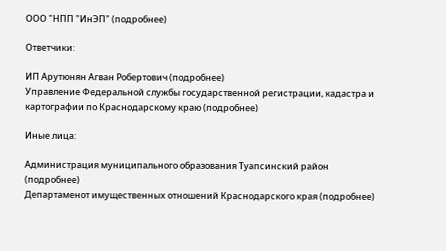ООО "НПП "ИнЭП" (подробнее)

Ответчики:

ИП Арутюнян Агван Робертович (подробнее)
Управление Федеральной службы государственной регистрации, кадастра и картографии по Краснодарскому краю (подробнее)

Иные лица:

Администрация муниципального образования Туапсинский район (подробнее)
Департаменот имущественных отношений Краснодарского края (подробнее)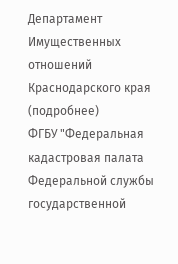Департамент Имущественных отношений Краснодарского края (подробнее)
ФГБУ "Федеральная кадастровая палата Федеральной службы государственной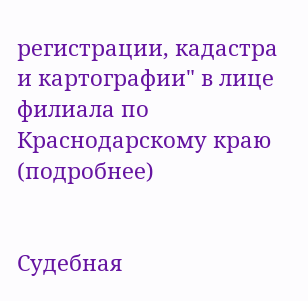регистрации, кадастра и картографии" в лице филиала по Краснодарскому краю (подробнее)


Судебная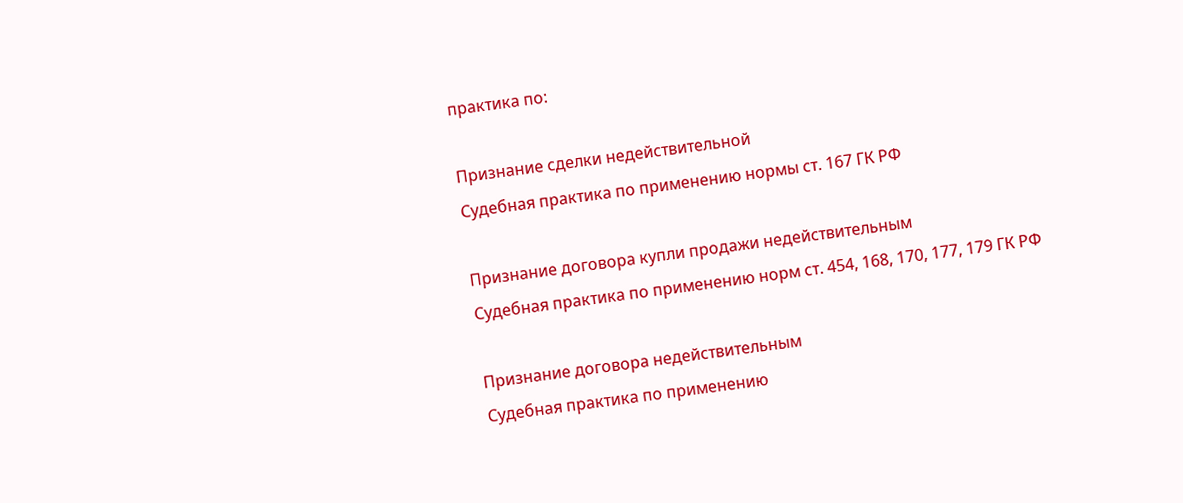практика по:

Признание сделки недействительной
Судебная практика по применению нормы ст. 167 ГК РФ

Признание договора купли продажи недействительным
Судебная практика по применению норм ст. 454, 168, 170, 177, 179 ГК РФ

Признание договора недействительным
Судебная практика по применению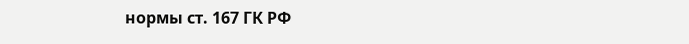нормы ст. 167 ГК РФ